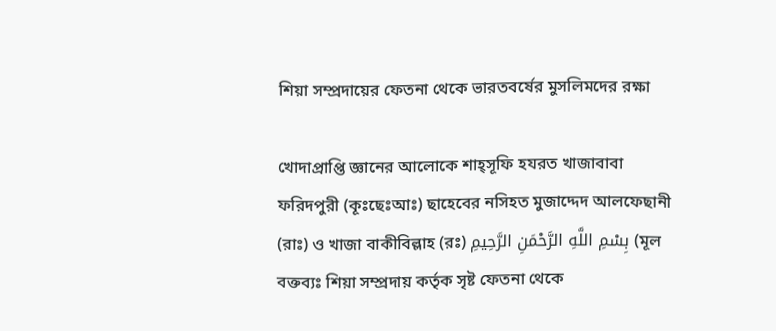শিয়া সম্প্রদায়ের ফেতনা থেকে ভারতবর্ষের মুসলিমদের রক্ষা

খোদাপ্রাপ্তি জ্ঞানের আলোকে শাহ্সূফি হযরত খাজাবাবা ফরিদপুরী (কূঃছেঃআঃ) ছাহেবের নসিহত মুজাদ্দেদ আলফেছানী (রাঃ) ও খাজা বাকীবিল্লাহ (রঃ) بِسْمِ اللَّهِ الرَّحْمَنِ الرَّحِيمِ (মূল বক্তব্যঃ শিয়া সম্প্রদায় কর্তৃক সৃষ্ট ফেতনা থেকে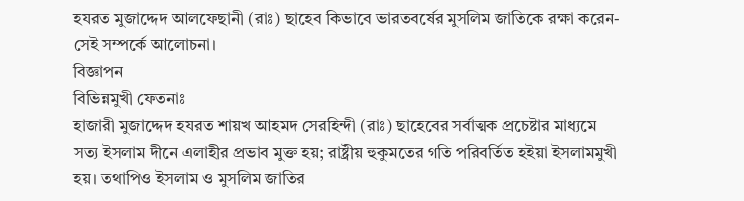হযরত মুজাদ্দেদ আলফেছানী (রাঃ) ছাহেব কিভাবে ভারতবর্ষের মুসলিম জাতিকে রক্ষা করেন-সেই সম্পর্কে আলোচনা।
বিজ্ঞাপন
বিভিন্নমুখী ফেতনাঃ
হাজারী মুজাদ্দেদ হযরত শায়খ আহমদ সেরহিন্দী (রাঃ) ছাহেবের সর্বাত্মক প্রচেষ্টার মাধ্যমে সত্য ইসলাম দীনে এলাহীর প্রভাব মুক্ত হয়; রাষ্ট্রীয় হুকুমতের গতি পরিবর্তিত হইয়া ইসলামমুখী হয়। তথাপিও ইসলাম ও মুসলিম জাতির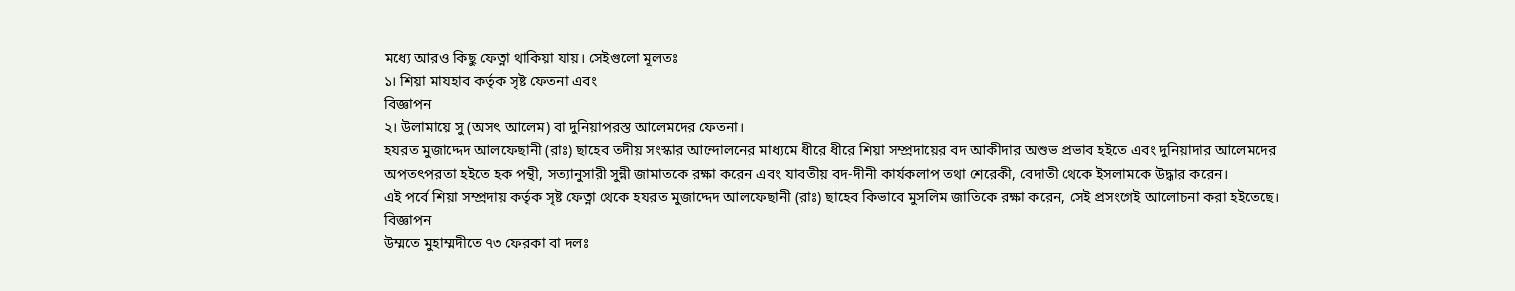মধ্যে আরও কিছু ফেত্না থাকিয়া যায়। সেইগুলো মূলতঃ
১। শিয়া মাযহাব কর্তৃক সৃষ্ট ফেতনা এবং
বিজ্ঞাপন
২। উলামায়ে সু (অসৎ আলেম) বা দুনিয়াপরস্ত আলেমদের ফেতনা।
হযরত মুজাদ্দেদ আলফেছানী (রাঃ) ছাহেব তদীয় সংস্কার আন্দোলনের মাধ্যমে ধীরে ধীরে শিয়া সম্প্রদায়ের বদ আকীদার অশুভ প্রভাব হইতে এবং দুনিয়াদার আলেমদের অপতৎপরতা হইতে হক পন্থী, সত্যানুসারী সুন্নী জামাতকে রক্ষা করেন এবং যাবতীয় বদ-দীনী কার্যকলাপ তথা শেরেকী, বেদাতী থেকে ইসলামকে উদ্ধার করেন।
এই পর্বে শিয়া সম্প্রদায় কর্তৃক সৃষ্ট ফেত্না থেকে হযরত মুজাদ্দেদ আলফেছানী (রাঃ) ছাহেব কিভাবে মুসলিম জাতিকে রক্ষা করেন, সেই প্রসংগেই আলোচনা করা হইতেছে।
বিজ্ঞাপন
উম্মতে মুহাম্মদীতে ৭৩ ফেরকা বা দলঃ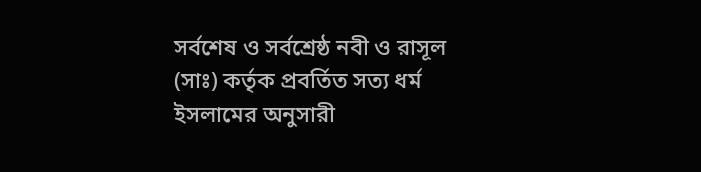সর্বশেষ ও সর্বশ্রেষ্ঠ নবী ও রাসূল (সাঃ) কর্তৃক প্রবর্তিত সত্য ধর্ম ইসলামের অনুসারী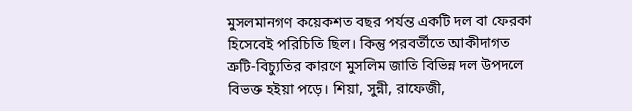মুসলমানগণ কয়েকশত বছর পর্যন্ত একটি দল বা ফেরকা হিসেবেই পরিচিতি ছিল। কিন্তু পরবর্তীতে আকীদাগত ত্রুটি-বিচ্যুতির কারণে মুসলিম জাতি বিভিন্ন দল উপদলে বিভক্ত হইয়া পড়ে। শিয়া, সুন্নী, রাফেজী,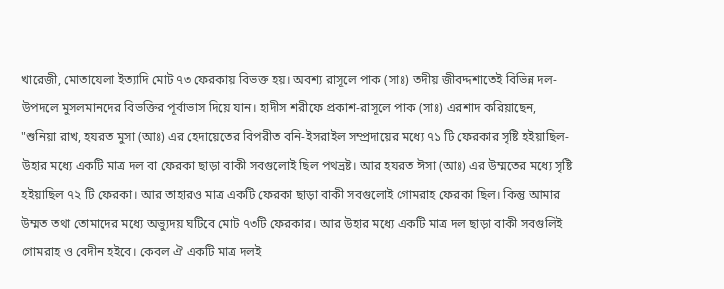খারেজী, মোতাযেলা ইত্যাদি মোট ৭৩ ফেরকায় বিভক্ত হয়। অবশ্য রাসূলে পাক (সাঃ) তদীয় জীবদ্দশাতেই বিভিন্ন দল-উপদলে মুসলমানদের বিভক্তির পূর্বাভাস দিয়ে যান। হাদীস শরীফে প্রকাশ-রাসূলে পাক (সাঃ) এরশাদ করিয়াছেন, "শুনিয়া রাখ, হযরত মুসা (আঃ) এর হেদায়েতের বিপরীত বনি-ইসরাইল সম্প্রদায়ের মধ্যে ৭১ টি ফেরকার সৃষ্টি হইয়াছিল-উহার মধ্যে একটি মাত্র দল বা ফেরকা ছাড়া বাকী সবগুলোই ছিল পথভ্রষ্ট। আর হযরত ঈসা (আঃ) এর উম্মতের মধ্যে সৃষ্টি হইয়াছিল ৭২ টি ফেরকা। আর তাহারও মাত্র একটি ফেরকা ছাড়া বাকী সবগুলোই গোমরাহ ফেরকা ছিল। কিন্তু আমার উম্মত তথা তোমাদের মধ্যে অভ্যুদয় ঘটিবে মোট ৭৩টি ফেরকার। আর উহার মধ্যে একটি মাত্র দল ছাড়া বাকী সবগুলিই গোমরাহ ও বেদীন হইবে। কেবল ঐ একটি মাত্র দলই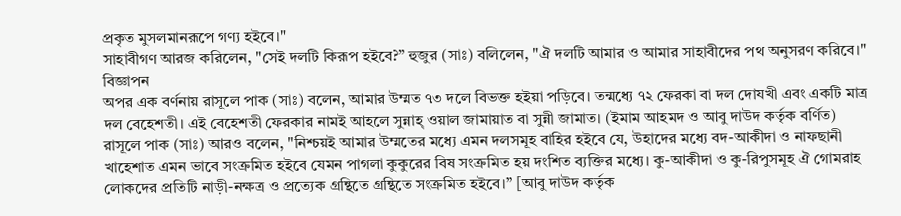প্রকৃত মুসলমানরূপে গণ্য হইবে।"
সাহাবীগণ আরজ করিলেন, "সেই দলটি কিরূপ হইবে?” হুজুর (সাঃ) বলিলেন, "ঐ দলটি আমার ও আমার সাহাবীদের পথ অনুসরণ করিবে।"
বিজ্ঞাপন
অপর এক বর্ণনায় রাসূলে পাক (সাঃ) বলেন, আমার উম্মত ৭৩ দলে বিভক্ত হইয়া পড়িবে। তন্মধ্যে ৭২ ফেরকা বা দল দোযখী এবং একটি মাত্র দল বেহেশতী। এই বেহেশতী ফেরকার নামই আহলে সুন্নাহ্ ওয়াল জামায়াত বা সুন্নী জামাত। (ইমাম আহমদ ও আবু দাউদ কর্তৃক বর্ণিত)
রাসূলে পাক (সাঃ) আরও বলেন, "নিশ্চয়ই আমার উম্মতের মধ্যে এমন দলসমূহ বাহির হইবে যে, উহাদের মধ্যে বদ-আকীদা ও নাফছানী খাহেশাত এমন ভাবে সংক্রমিত হইবে যেমন পাগলা কুকুরের বিষ সংক্রমিত হয় দংশিত ব্যক্তির মধ্যে। কু-আকীদা ও কু-রিপুসমূহ ঐ গোমরাহ লোকদের প্রতিটি নাড়ী-নক্ষত্র ও প্রত্যেক গ্রন্থিতে গ্রন্থিতে সংক্রমিত হইবে।” [আবু দাউদ কর্তৃক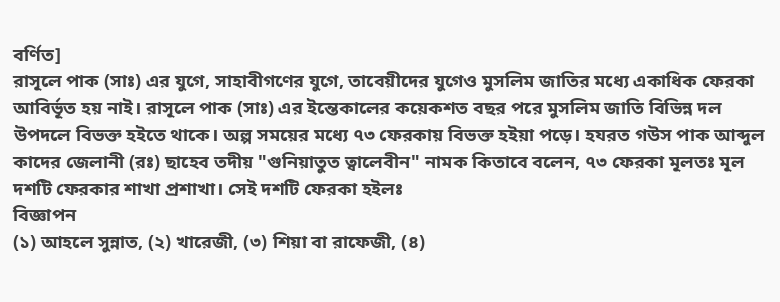বর্ণিত]
রাসূলে পাক (সাঃ) এর যুগে, সাহাবীগণের যুগে, তাবেয়ীদের যুগেও মুসলিম জাতির মধ্যে একাধিক ফেরকা আবির্ভূত হয় নাই। রাসূলে পাক (সাঃ) এর ইন্তেকালের কয়েকশত বছর পরে মুসলিম জাতি বিভিন্ন দল উপদলে বিভক্ত হইতে থাকে। অল্প সময়ের মধ্যে ৭৩ ফেরকায় বিভক্ত হইয়া পড়ে। হযরত গউস পাক আব্দুল কাদের জেলানী (রঃ) ছাহেব তদীয় "গুনিয়াতুত ত্বালেবীন" নামক কিতাবে বলেন, ৭৩ ফেরকা মূলতঃ মূল দশটি ফেরকার শাখা প্রশাখা। সেই দশটি ফেরকা হইলঃ
বিজ্ঞাপন
(১) আহলে সুন্নাত, (২) খারেজী, (৩) শিয়া বা রাফেজী, (৪)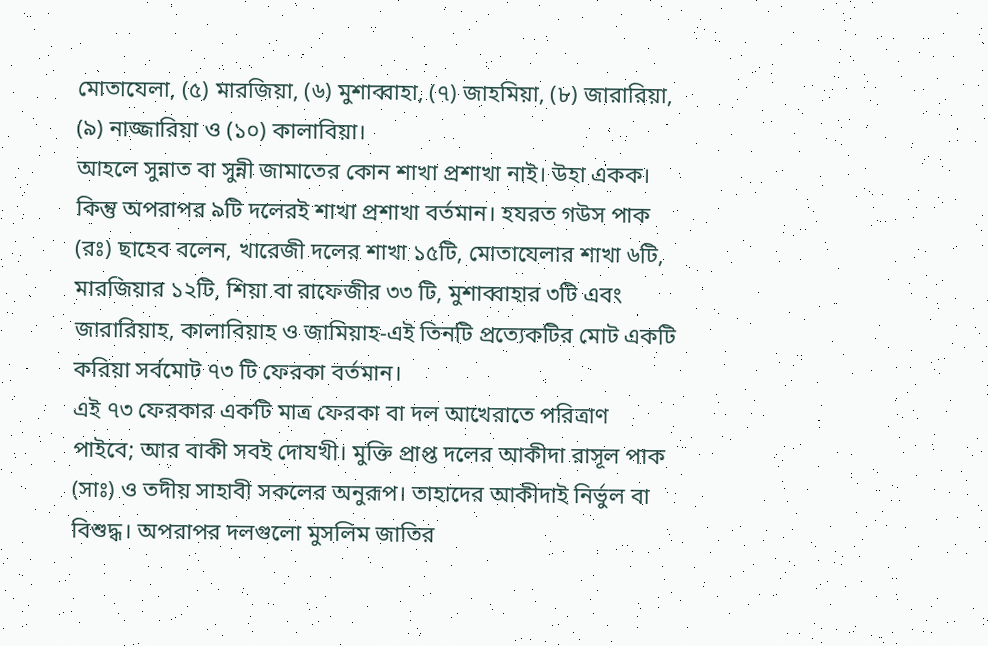মোতাযেলা, (৫) মারজিয়া, (৬) মুশাব্বাহা, (৭) জাহমিয়া, (৮) জারারিয়া, (৯) নাজ্জারিয়া ও (১০) কালাবিয়া।
আহলে সুন্নাত বা সুন্নী জামাতের কোন শাখা প্রশাখা নাই। উহা একক। কিন্তু অপরাপর ৯টি দলেরই শাখা প্রশাখা বর্তমান। হযরত গউস পাক (রঃ) ছাহেব বলেন, খারেজী দলের শাখা ১৫টি, মোতাযেলার শাখা ৬টি, মারজিয়ার ১২টি, শিয়া বা রাফেজীর ৩৩ টি, মুশাব্বাহার ৩টি এবং জারারিয়াহ, কালাবিয়াহ ও জামিয়াহ-এই তিনটি প্রত্যেকটির মোট একটি করিয়া সর্বমোট ৭৩ টি ফেরকা বর্তমান।
এই ৭৩ ফেরকার একটি মাত্র ফেরকা বা দল আখেরাতে পরিত্রাণ পাইবে; আর বাকী সবই দোযখী। মুক্তি প্রাপ্ত দলের আকীদা রাসূল পাক (সাঃ) ও তদীয় সাহাবী সকলের অনুরূপ। তাহাদের আকীদাই নির্ভুল বা বিশুদ্ধ। অপরাপর দলগুলো মুসলিম জাতির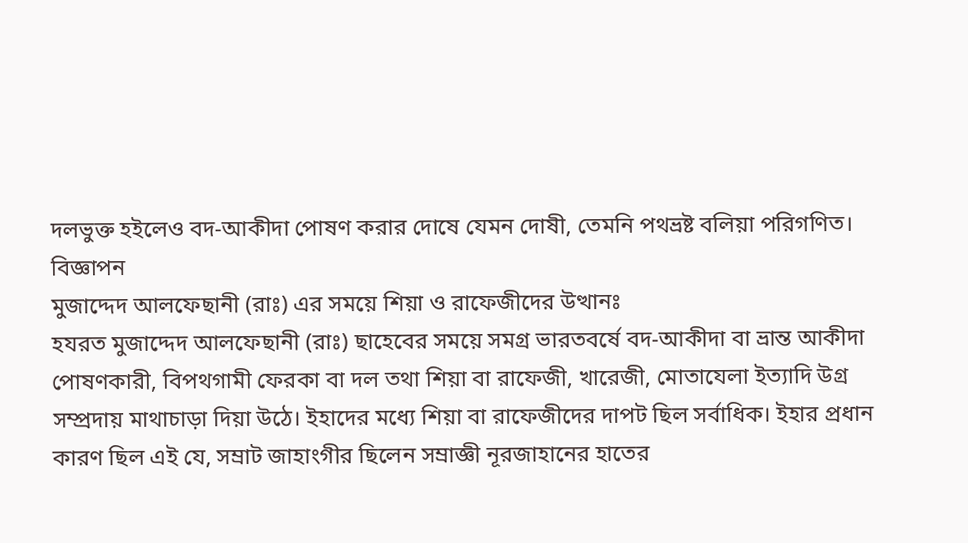দলভুক্ত হইলেও বদ-আকীদা পোষণ করার দোষে যেমন দোষী, তেমনি পথভ্রষ্ট বলিয়া পরিগণিত।
বিজ্ঞাপন
মুজাদ্দেদ আলফেছানী (রাঃ) এর সময়ে শিয়া ও রাফেজীদের উত্থানঃ
হযরত মুজাদ্দেদ আলফেছানী (রাঃ) ছাহেবের সময়ে সমগ্র ভারতবর্ষে বদ-আকীদা বা ভ্রান্ত আকীদা পোষণকারী, বিপথগামী ফেরকা বা দল তথা শিয়া বা রাফেজী, খারেজী, মোতাযেলা ইত্যাদি উগ্র সম্প্রদায় মাথাচাড়া দিয়া উঠে। ইহাদের মধ্যে শিয়া বা রাফেজীদের দাপট ছিল সর্বাধিক। ইহার প্রধান কারণ ছিল এই যে, সম্রাট জাহাংগীর ছিলেন সম্রাজ্ঞী নূরজাহানের হাতের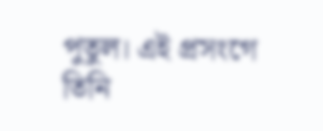পুতুল। এই প্রসংগে তিনি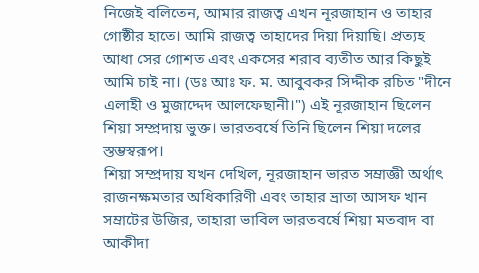নিজেই বলিতেন, আমার রাজত্ব এখন নূরজাহান ও তাহার গোষ্ঠীর হাতে। আমি রাজত্ব তাহাদের দিয়া দিয়াছি। প্রত্যহ আধা সের গোশত এবং একসের শরাব ব্যতীত আর কিছুই আমি চাই না। (ডঃ আঃ ফ. ম. আবুবকর সিদ্দীক রচিত "দীনে এলাহী ও মুজাদ্দেদ আলফেছানী।") এই নূরজাহান ছিলেন শিয়া সম্প্রদায় ভুক্ত। ভারতবর্ষে তিনি ছিলেন শিয়া দলের স্তম্ভস্বরূপ।
শিয়া সম্প্রদায় যখন দেখিল, নূরজাহান ভারত সম্রাজ্ঞী অর্থাৎ রাজনক্ষমতার অধিকারিণী এবং তাহার ভ্রাতা আসফ খান সম্রাটের উজির, তাহারা ভাবিল ভারতবর্ষে শিয়া মতবাদ বা আকীদা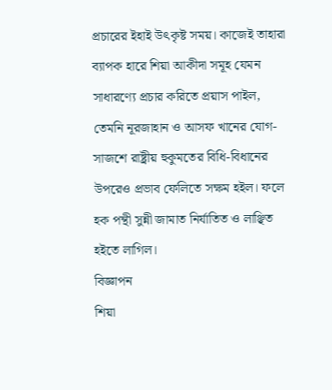প্রচারের ইহাই উৎকৃষ্ট সময়। কাজেই তাহারা ব্যাপক হারে শিয়া আকীদা সমূহ যেমন সাধারণ্যে প্রচার করিতে প্রয়াস পাইল, তেমনি নূরজাহান ও আসফ খানের যোগ-সাজশে রাষ্ট্রীয় হুকুমতের বিধি-বিধানের উপরেও প্রভাব ফেলিতে সক্ষম হইল। ফলে হক পন্থী সুন্নী জামাত নির্যাতিত ও লাঞ্ছিত হইতে লাগিল।
বিজ্ঞাপন
শিয়া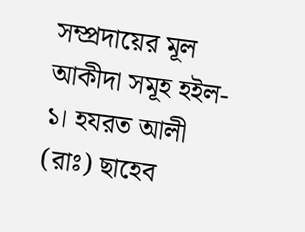সম্প্রদায়ের মূল আকীদা সমূহ হইল-
১। হযরত আলী (রাঃ) ছাহেব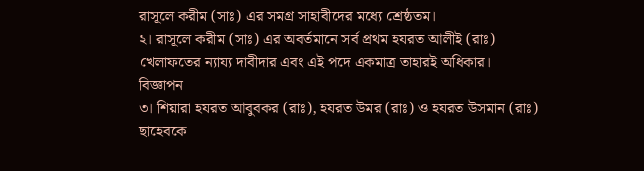রাসূলে করীম (সাঃ) এর সমগ্র সাহাবীদের মধ্যে শ্রেষ্ঠতম।
২। রাসূলে করীম (সাঃ) এর অবর্তমানে সর্ব প্রথম হযরত আলীই (রাঃ) খেলাফতের ন্যায্য দাবীদার এবং এই পদে একমাত্র তাহারই অধিকার।
বিজ্ঞাপন
৩। শিয়ারা হযরত আবুবকর (রাঃ), হযরত উমর (রাঃ) ও হযরত উসমান (রাঃ) ছাহেবকে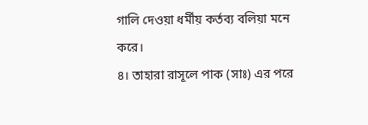গালি দেওয়া ধর্মীয় কর্তব্য বলিয়া মনে করে।
৪। তাহারা রাসূলে পাক (সাঃ) এর পরে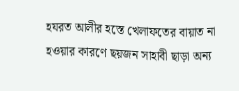হযরত আলীর হস্তে খেলাফতের বায়াত না হওয়ার কারণে ছয়জন সাহাবী ছাড়া অন্য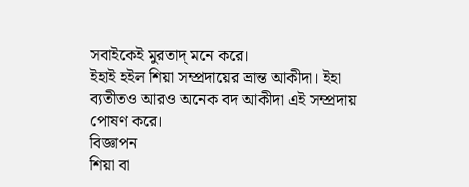সবাইকেই মুরতাদ্ মনে করে।
ইহাই হইল শিয়া সম্প্রদায়ের ভ্রান্ত আকীদা। ইহা ব্যতীতও আরও অনেক বদ আকীদা এই সম্প্রদায় পোষণ করে।
বিজ্ঞাপন
শিয়া বা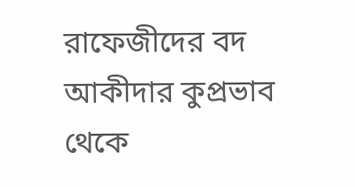রাফেজীদের বদ আকীদার কুপ্রভাব থেকে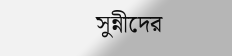সুন্নীদের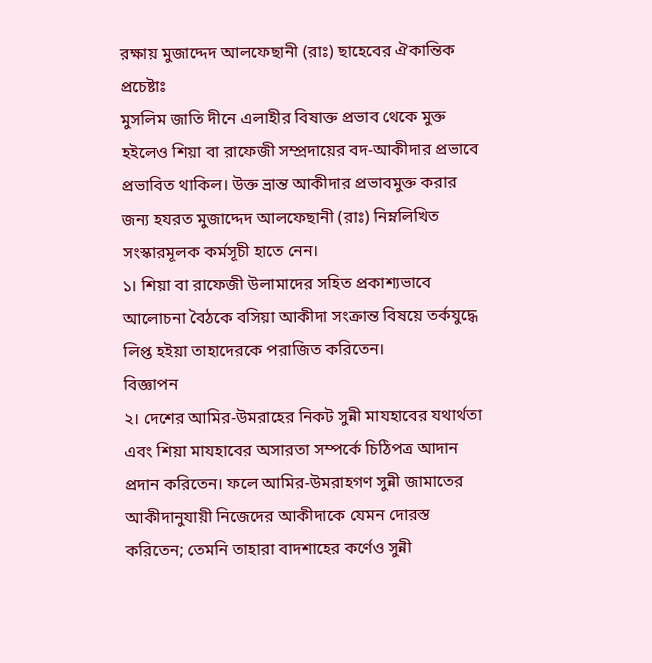রক্ষায় মুজাদ্দেদ আলফেছানী (রাঃ) ছাহেবের ঐকান্তিক প্রচেষ্টাঃ
মুসলিম জাতি দীনে এলাহীর বিষাক্ত প্রভাব থেকে মুক্ত হইলেও শিয়া বা রাফেজী সম্প্রদায়ের বদ-আকীদার প্রভাবে প্রভাবিত থাকিল। উক্ত ভ্রান্ত আকীদার প্রভাবমুক্ত করার জন্য হযরত মুজাদ্দেদ আলফেছানী (রাঃ) নিম্নলিখিত সংস্কারমূলক কর্মসূচী হাতে নেন।
১। শিয়া বা রাফেজী উলামাদের সহিত প্রকাশ্যভাবে আলোচনা বৈঠকে বসিয়া আকীদা সংক্রান্ত বিষয়ে তর্কযুদ্ধে লিপ্ত হইয়া তাহাদেরকে পরাজিত করিতেন।
বিজ্ঞাপন
২। দেশের আমির-উমরাহের নিকট সুন্নী মাযহাবের যথার্থতা এবং শিয়া মাযহাবের অসারতা সম্পর্কে চিঠিপত্র আদান প্রদান করিতেন। ফলে আমির-উমরাহগণ সুন্নী জামাতের আকীদানুযায়ী নিজেদের আকীদাকে যেমন দোরস্ত করিতেন; তেমনি তাহারা বাদশাহের কর্ণেও সুন্নী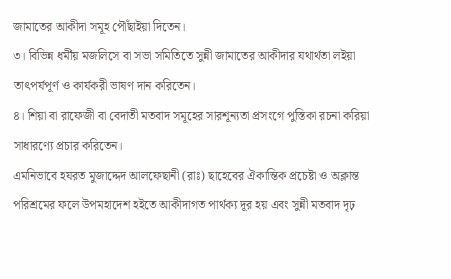জামাতের আকীদা সমূহ পৌঁছাইয়া দিতেন।
৩। বিভিন্ন ধর্মীয় মজলিসে বা সভা সমিতিতে সুন্নী জামাতের আকীদার যথার্থতা লইয়া তাৎপর্যপূর্ণ ও কার্যকরী ভাষণ দান করিতেন।
৪। শিয়া বা রাফেজী বা বেদাতী মতবাদ সমূহের সারশূন্যতা প্রসংগে পুস্তিকা রচনা করিয়া সাধারণ্যে প্রচার করিতেন।
এমনিভাবে হযরত মুজাদ্দেদ আলফেছানী (রাঃ) ছাহেবের ঐকান্তিক প্রচেষ্টা ও অক্লান্ত পরিশ্রমের ফলে উপমহাদেশ হইতে আকীদাগত পার্থক্য দূর হয় এবং সুন্নী মতবাদ দৃঢ়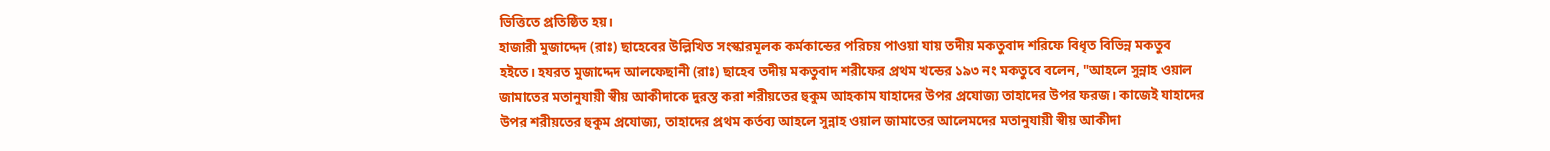ভিত্তিতে প্রতিষ্ঠিত হয়।
হাজারী মুজাদ্দেদ (রাঃ) ছাহেবের উল্লিখিত সংস্কারমূলক কর্মকান্ডের পরিচয় পাওয়া যায় তদীয় মকতুবাদ শরিফে বিধৃত বিভিন্ন মকতুব হইতে। হযরত মুজাদ্দেদ আলফেছানী (রাঃ) ছাহেব তদীয় মকতুবাদ শরীফের প্রথম খন্ডের ১৯৩ নং মকতুবে বলেন, "আহলে সুন্নাহ ওয়াল জামাতের মতানুযায়ী স্বীয় আকীদাকে দুরস্ত করা শরীয়তের হুকুম আহকাম যাহাদের উপর প্রযোজ্য তাহাদের উপর ফরজ। কাজেই যাহাদের উপর শরীয়তের হুকুম প্রযোজ্য, তাহাদের প্রথম কর্তব্য আহলে সুন্নাহ ওয়াল জামাতের আলেমদের মতানুযায়ী স্বীয় আকীদা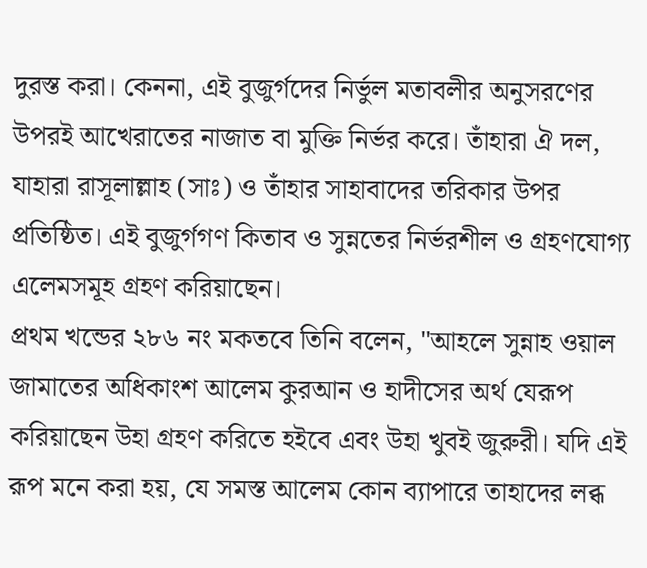দুরস্ত করা। কেননা, এই বুজুর্গদের নির্ভুল মতাবলীর অনুসরণের উপরই আখেরাতের নাজাত বা মুক্তি নির্ভর করে। তাঁহারা ঐ দল, যাহারা রাসূলাল্লাহ (সাঃ) ও তাঁহার সাহাবাদের তরিকার উপর প্রতিষ্ঠিত। এই বুজুর্গগণ কিতাব ও সুন্নতের নির্ভরশীল ও গ্রহণযোগ্য এলেমসমূহ গ্রহণ করিয়াছেন।
প্রথম খন্ডের ২৮৬ নং মকতবে তিনি বলেন, "আহলে সুন্নাহ ওয়াল জামাতের অধিকাংশ আলেম কুরআন ও হাদীসের অর্থ যেরূপ করিয়াছেন উহা গ্রহণ করিতে হইবে এবং উহা খুবই জুরুরী। যদি এই রূপ মনে করা হয়, যে সমস্ত আলেম কোন ব্যাপারে তাহাদের লব্ধ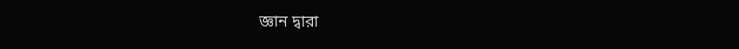জ্ঞান দ্বারা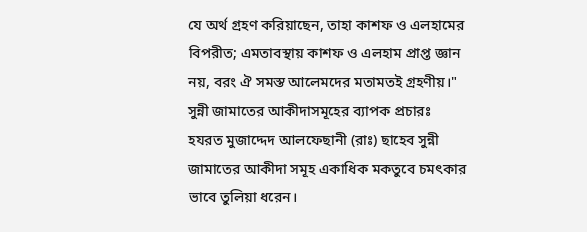যে অর্থ গ্রহণ করিয়াছেন, তাহা কাশফ ও এলহামের বিপরীত; এমতাবস্থায় কাশফ ও এলহাম প্রাপ্ত জ্ঞান নয়, বরং ঐ সমস্ত আলেমদের মতামতই গ্রহণীয়।"
সুন্নী জামাতের আকীদাসমূহের ব্যাপক প্রচারঃ
হযরত মুজাদ্দেদ আলফেছানী (রাঃ) ছাহেব সুন্নী জামাতের আকীদা সমূহ একাধিক মকতুবে চমৎকার ভাবে তুলিয়া ধরেন।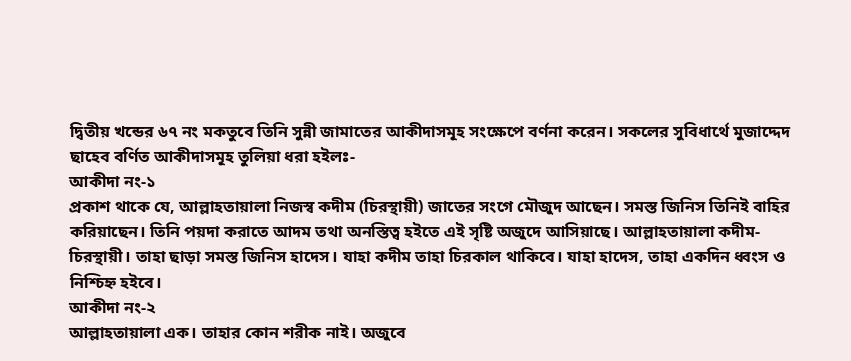দ্বিতীয় খন্ডের ৬৭ নং মকতুবে তিনি সুন্নী জামাতের আকীদাসমূহ সংক্ষেপে বর্ণনা করেন। সকলের সুবিধার্থে মুজাদ্দেদ ছাহেব বর্ণিত আকীদাসমূহ তুলিয়া ধরা হইলঃ-
আকীদা নং-১
প্রকাশ থাকে যে, আল্লাহতায়ালা নিজস্ব কদীম (চিরস্থায়ী) জাতের সংগে মৌজুদ আছেন। সমস্ত জিনিস তিনিই বাহির করিয়াছেন। তিনি পয়দা করাতে আদম তথা অনস্তিত্ব হইতে এই সৃষ্টি অজুদে আসিয়াছে। আল্লাহতায়ালা কদীম-চিরস্থায়ী। তাহা ছাড়া সমস্ত জিনিস হাদেস। যাহা কদীম তাহা চিরকাল থাকিবে। যাহা হাদেস, তাহা একদিন ধ্বংস ও নিশ্চিহ্ন হইবে।
আকীদা নং-২
আল্লাহতায়ালা এক। তাহার কোন শরীক নাই। অজুবে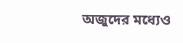অজুদের মধ্যেও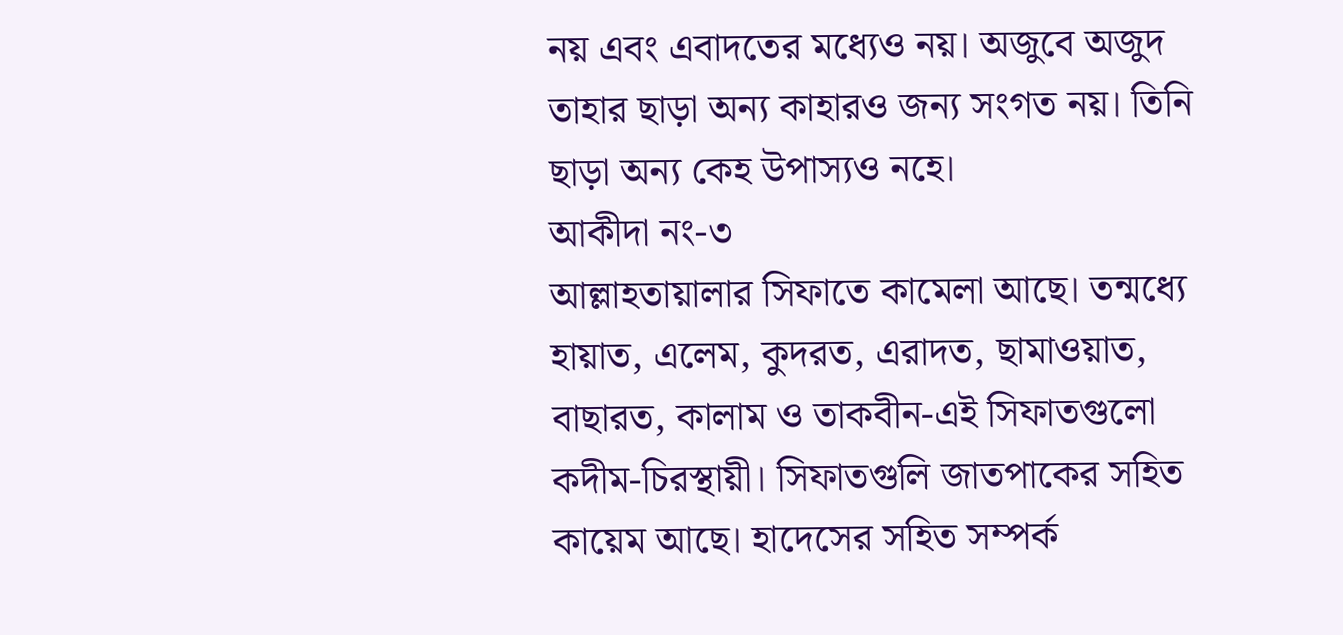নয় এবং এবাদতের মধ্যেও নয়। অজুবে অজুদ তাহার ছাড়া অন্য কাহারও জন্য সংগত নয়। তিনি ছাড়া অন্য কেহ উপাস্যও নহে।
আকীদা নং-৩
আল্লাহতায়ালার সিফাতে কামেলা আছে। তন্মধ্যে হায়াত, এলেম, কুদরত, এরাদত, ছামাওয়াত, বাছারত, কালাম ও তাকবীন-এই সিফাতগুলো কদীম-চিরস্থায়ী। সিফাতগুলি জাতপাকের সহিত কায়েম আছে। হাদেসের সহিত সম্পর্ক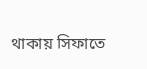থাকায় সিফাতে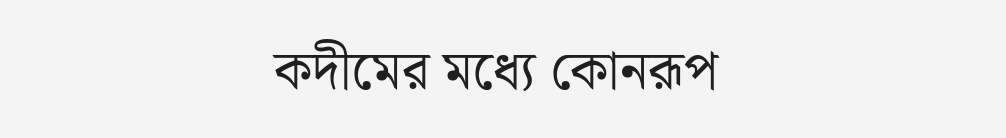কদীমের মধ্যে কোনরূপ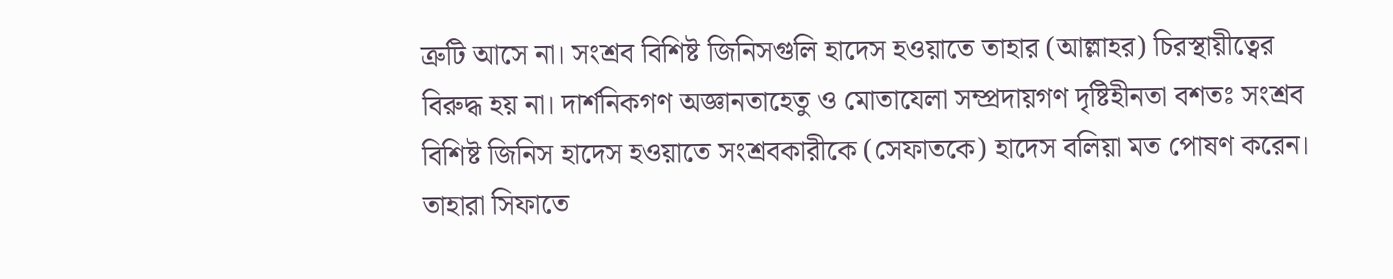ত্রুটি আসে না। সংশ্রব বিশিষ্ট জিনিসগুলি হাদেস হওয়াতে তাহার (আল্লাহর) চিরস্থায়ীত্বের বিরুদ্ধ হয় না। দার্শনিকগণ অজ্ঞানতাহেতু ও মোতাযেলা সম্প্রদায়গণ দৃষ্টিহীনতা বশতঃ সংশ্রব বিশিষ্ট জিনিস হাদেস হওয়াতে সংশ্রবকারীকে (সেফাতকে) হাদেস বলিয়া মত পোষণ করেন। তাহারা সিফাতে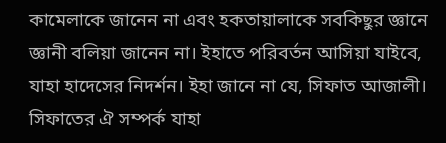কামেলাকে জানেন না এবং হকতায়ালাকে সবকিছুর জ্ঞানে জ্ঞানী বলিয়া জানেন না। ইহাতে পরিবর্তন আসিয়া যাইবে, যাহা হাদেসের নিদর্শন। ইহা জানে না যে, সিফাত আজালী। সিফাতের ঐ সম্পর্ক যাহা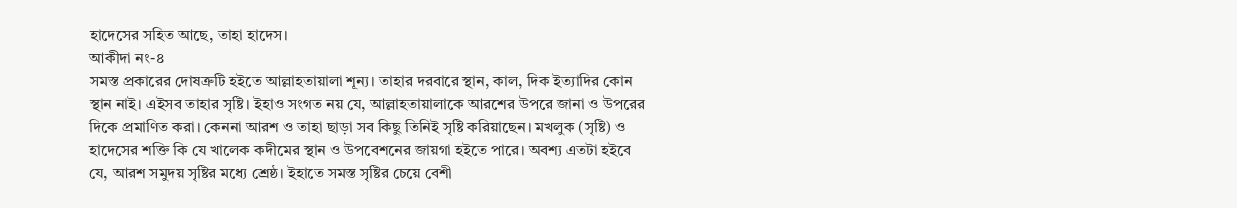হাদেসের সহিত আছে, তাহা হাদেস।
আকীদা নং-৪
সমস্ত প্রকারের দোষত্রুটি হইতে আল্লাহতায়ালা শূন্য। তাহার দরবারে স্থান, কাল, দিক ইত্যাদির কোন স্থান নাই। এইসব তাহার সৃষ্টি। ইহাও সংগত নয় যে, আল্লাহতায়ালাকে আরশের উপরে জানা ও উপরের দিকে প্রমাণিত করা। কেননা আরশ ও তাহা ছাড়া সব কিছু তিনিই সৃষ্টি করিয়াছেন। মখলুক (সৃষ্টি) ও হাদেসের শক্তি কি যে খালেক কদীমের স্থান ও উপবেশনের জায়গা হইতে পারে। অবশ্য এতটা হইবে যে, আরশ সমুদয় সৃষ্টির মধ্যে শ্রেষ্ঠ। ইহাতে সমস্ত সৃষ্টির চেয়ে বেশী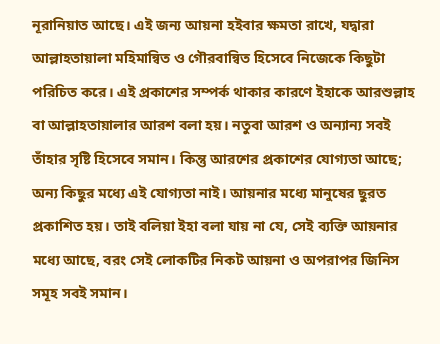নূরানিয়াত আছে। এই জন্য আয়না হইবার ক্ষমতা রাখে, যদ্বারা আল্লাহতায়ালা মহিমান্বিত ও গৌরবান্বিত হিসেবে নিজেকে কিছুটা পরিচিত করে। এই প্রকাশের সম্পর্ক থাকার কারণে ইহাকে আরশুল্লাহ বা আল্লাহতায়ালার আরশ বলা হয়। নতুবা আরশ ও অন্যান্য সবই তাঁহার সৃষ্টি হিসেবে সমান। কিন্তু আরশের প্রকাশের যোগ্যতা আছে; অন্য কিছুর মধ্যে এই যোগ্যতা নাই। আয়নার মধ্যে মানুষের ছুরত প্রকাশিত হয়। তাই বলিয়া ইহা বলা যায় না যে, সেই ব্যক্তি আয়নার মধ্যে আছে, বরং সেই লোকটির নিকট আয়না ও অপরাপর জিনিস সমূহ সবই সমান।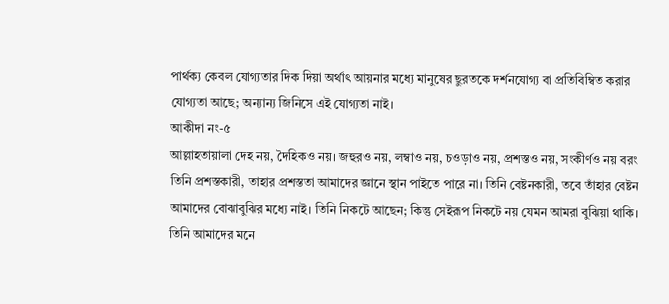পার্থক্য কেবল যোগ্যতার দিক দিয়া অর্থাৎ আয়নার মধ্যে মানুষের ছুরতকে দর্শনযোগ্য বা প্রতিবিম্বিত করার যোগ্যতা আছে; অন্যান্য জিনিসে এই যোগ্যতা নাই।
আকীদা নং-৫
আল্লাহতায়ালা দেহ নয়, দৈহিকও নয়। জহুরও নয়, লম্বাও নয়, চওড়াও নয়, প্রশস্তও নয়, সংকীর্ণও নয় বরং তিনি প্রশস্তকারী, তাহার প্রশস্ততা আমাদের জ্ঞানে স্থান পাইতে পারে না। তিনি বেষ্টনকারী, তবে তাঁহার বেষ্টন আমাদের বোঝাবুঝির মধ্যে নাই। তিনি নিকটে আছেন; কিন্তু সেইরূপ নিকটে নয় যেমন আমরা বুঝিয়া থাকি। তিনি আমাদের মনে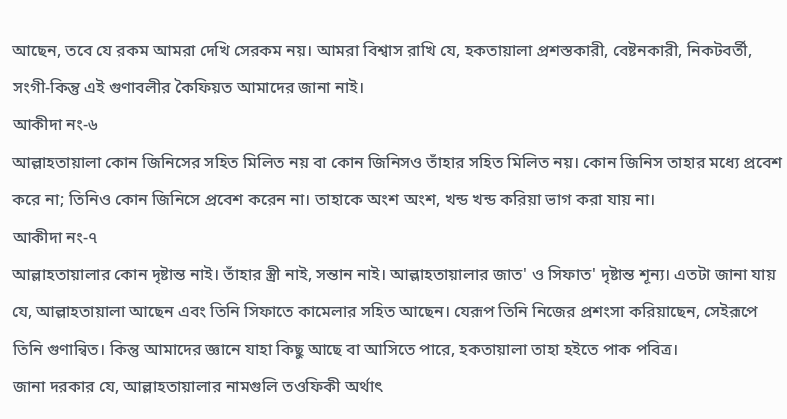আছেন, তবে যে রকম আমরা দেখি সেরকম নয়। আমরা বিশ্বাস রাখি যে, হকতায়ালা প্রশস্তকারী, বেষ্টনকারী, নিকটবর্তী, সংগী-কিন্তু এই গুণাবলীর কৈফিয়ত আমাদের জানা নাই।
আকীদা নং-৬
আল্লাহতায়ালা কোন জিনিসের সহিত মিলিত নয় বা কোন জিনিসও তাঁহার সহিত মিলিত নয়। কোন জিনিস তাহার মধ্যে প্রবেশ করে না; তিনিও কোন জিনিসে প্রবেশ করেন না। তাহাকে অংশ অংশ, খন্ড খন্ড করিয়া ভাগ করা যায় না।
আকীদা নং-৭
আল্লাহতায়ালার কোন দৃষ্টান্ত নাই। তাঁহার স্ত্রী নাই, সন্তান নাই। আল্লাহতায়ালার জাত' ও সিফাত' দৃষ্টান্ত শূন্য। এতটা জানা যায় যে, আল্লাহতায়ালা আছেন এবং তিনি সিফাতে কামেলার সহিত আছেন। যেরূপ তিনি নিজের প্রশংসা করিয়াছেন, সেইরূপে তিনি গুণান্বিত। কিন্তু আমাদের জ্ঞানে যাহা কিছু আছে বা আসিতে পারে, হকতায়ালা তাহা হইতে পাক পবিত্র।
জানা দরকার যে, আল্লাহতায়ালার নামগুলি তওফিকী অর্থাৎ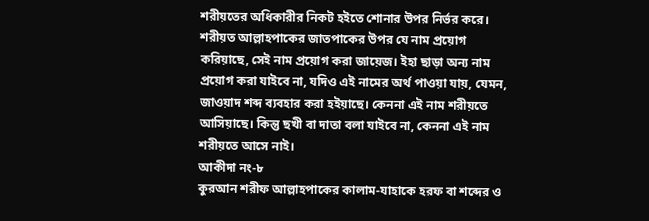শরীয়তের অধিকারীর নিকট হইতে শোনার উপর নির্ভর করে। শরীয়ত আল্লাহপাকের জাতপাকের উপর যে নাম প্রয়োগ করিয়াছে, সেই নাম প্রয়োগ করা জায়েজ। ইহা ছাড়া অন্য নাম প্রয়োগ করা যাইবে না, যদিও এই নামের অর্থ পাওয়া যায়, যেমন, জাওয়াদ শব্দ ব্যবহার করা হইয়াছে। কেননা এই নাম শরীয়তে আসিয়াছে। কিন্তু ছখী বা দাতা বলা যাইবে না, কেননা এই নাম শরীয়তে আসে নাই।
আকীদা নং-৮
কুরআন শরীফ আল্লাহপাকের কালাম-যাহাকে হরফ বা শব্দের ও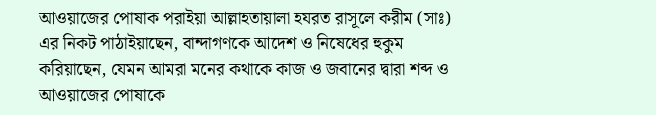আওয়াজের পোষাক পরাইয়া আল্লাহতায়ালা হযরত রাসূলে করীম (সাঃ) এর নিকট পাঠাইয়াছেন, বান্দাগণকে আদেশ ও নিষেধের হুকুম করিয়াছেন, যেমন আমরা মনের কথাকে কাজ ও জবানের দ্বারা শব্দ ও আওয়াজের পোষাকে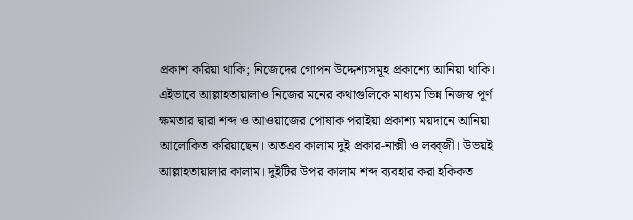প্রকাশ করিয়া থাকি; নিজেদের গোপন উদ্দেশ্যসমূহ প্রকাশ্যে আনিয়া থাকি। এইভাবে আল্লাহতায়ালাও নিজের মনের কথাগুলিকে মাধ্যম ভিন্ন নিজস্ব পূর্ণ ক্ষমতার দ্বারা শব্দ ও আওয়াজের পোষাক পরাইয়া প্রকাশ্য ময়দানে আনিয়া আলোকিত করিয়াছেন। অতএব কালাম দুই প্রকার-নাক্সী ও লব্ব্জী। উভয়ই আল্লাহতায়ালার কালাম। দুইটির উপর কালাম শব্দ ব্যবহার করা হকিকত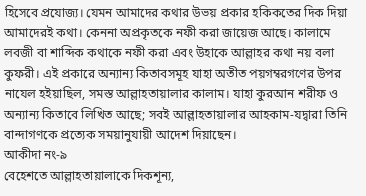হিসেবে প্রযোজ্য। যেমন আমাদের কথার উভয় প্রকার হকিকতের দিক দিয়া আমাদেরই কথা। কেননা অপ্রকৃতকে নফী করা জায়েজ আছে। কালামে লবজী বা শাব্দিক কথাকে নফী করা এবং উহাকে আল্লাহর কথা নয় বলা কুফরী। এই প্রকারে অন্যান্য কিতাবসমূহ যাহা অতীত পয়গম্বরগণের উপর নাযেল হইয়াছিল, সমস্ত আল্লাহতায়ালার কালাম। যাহা কুরআন শরীফ ও অন্যান্য কিতাবে লিখিত আছে; সবই আল্লাহতায়ালার আহকাম-যদ্বারা তিনি বান্দাগণকে প্রত্যেক সময়ানুযায়ী আদেশ দিয়াছেন।
আকীদা নং-৯
বেহেশতে আল্লাহতায়ালাকে দিকশূন্য,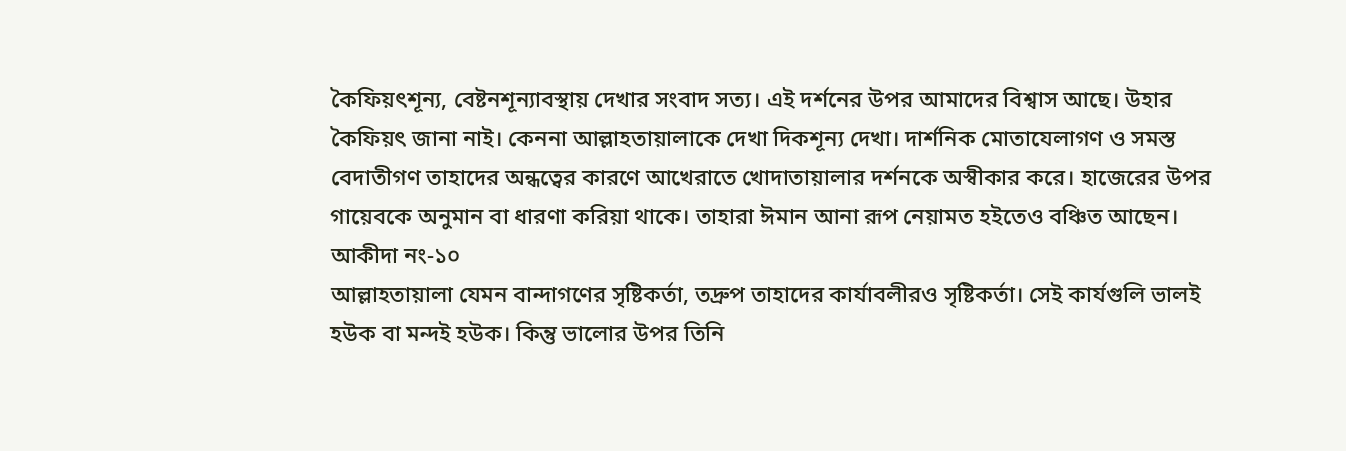কৈফিয়ৎশূন্য, বেষ্টনশূন্যাবস্থায় দেখার সংবাদ সত্য। এই দর্শনের উপর আমাদের বিশ্বাস আছে। উহার কৈফিয়ৎ জানা নাই। কেননা আল্লাহতায়ালাকে দেখা দিকশূন্য দেখা। দার্শনিক মোতাযেলাগণ ও সমস্ত বেদাতীগণ তাহাদের অন্ধত্বের কারণে আখেরাতে খোদাতায়ালার দর্শনকে অস্বীকার করে। হাজেরের উপর গায়েবকে অনুমান বা ধারণা করিয়া থাকে। তাহারা ঈমান আনা রূপ নেয়ামত হইতেও বঞ্চিত আছেন।
আকীদা নং-১০
আল্লাহতায়ালা যেমন বান্দাগণের সৃষ্টিকর্তা, তদ্রুপ তাহাদের কার্যাবলীরও সৃষ্টিকর্তা। সেই কার্যগুলি ভালই হউক বা মন্দই হউক। কিন্তু ভালোর উপর তিনি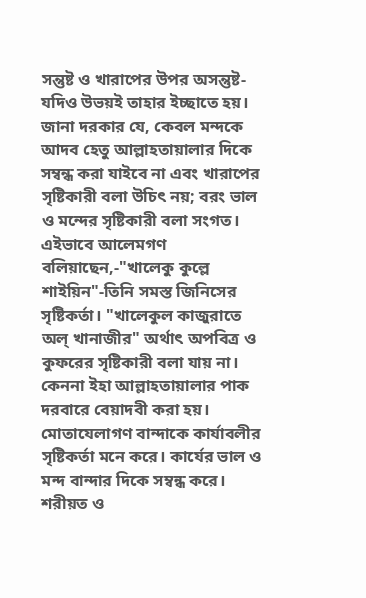সন্তুষ্ট ও খারাপের উপর অসন্তুষ্ট-যদিও উভয়ই তাহার ইচ্ছাতে হয়। জানা দরকার যে, কেবল মন্দকে আদব হেতু আল্লাহতায়ালার দিকে সম্বন্ধ করা যাইবে না এবং খারাপের সৃষ্টিকারী বলা উচিৎ নয়; বরং ভাল ও মন্দের সৃষ্টিকারী বলা সংগত। এইভাবে আলেমগণ বলিয়াছেন,-"খালেকু কুল্লে শাইয়িন"-তিনি সমস্ত জিনিসের সৃষ্টিকর্তা। "খালেকুল কাজুরাতে অল্ খানাজীর" অর্থাৎ অপবিত্র ও কুফরের সৃষ্টিকারী বলা যায় না।
কেননা ইহা আল্লাহতায়ালার পাক দরবারে বেয়াদবী করা হয়। মোতাযেলাগণ বান্দাকে কার্যাবলীর সৃষ্টিকর্তা মনে করে। কার্যের ভাল ও মন্দ বান্দার দিকে সম্বন্ধ করে। শরীয়ত ও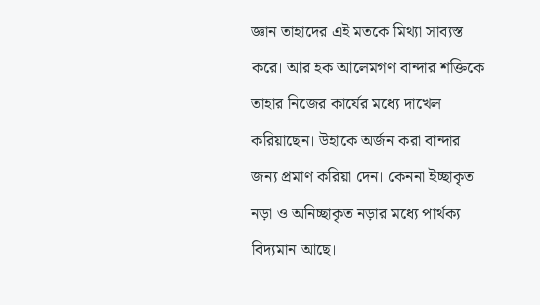জ্ঞান তাহাদের এই মতকে মিথ্যা সাব্যস্ত করে। আর হক আলেমগণ বান্দার শক্তিকে তাহার নিজের কার্যের মধ্যে দাখেল করিয়াছেন। উহাকে অর্জন করা বান্দার জন্য প্রমাণ করিয়া দেন। কেননা ইচ্ছাকৃত নড়া ও অনিচ্ছাকৃত নড়ার মধ্যে পার্থক্য বিদ্যমান আছে।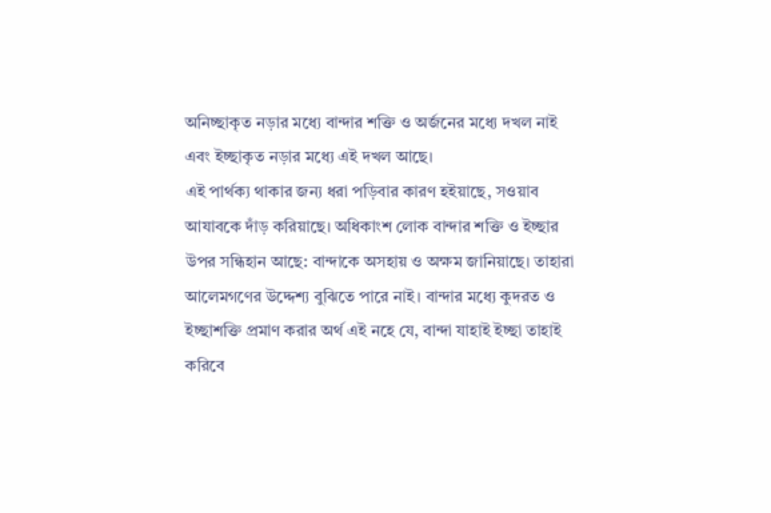অনিচ্ছাকৃত নড়ার মধ্যে বান্দার শক্তি ও অর্জনের মধ্যে দখল নাই এবং ইচ্ছাকৃত নড়ার মধ্যে এই দখল আছে।
এই পার্থক্য থাকার জন্য ধরা পড়িবার কারণ হইয়াছে, সওয়াব আযাবকে দাঁড় করিয়াছে। অধিকাংশ লোক বান্দার শক্তি ও ইচ্ছার উপর সন্ধিহান আছে: বান্দাকে অসহায় ও অক্ষম জানিয়াছে। তাহারা আলেমগণের উদ্দেশ্য বুঝিতে পারে নাই। বান্দার মধ্যে কুদরত ও ইচ্ছাশক্তি প্রমাণ করার অর্থ এই নহে যে, বান্দা যাহাই ইচ্ছা তাহাই করিবে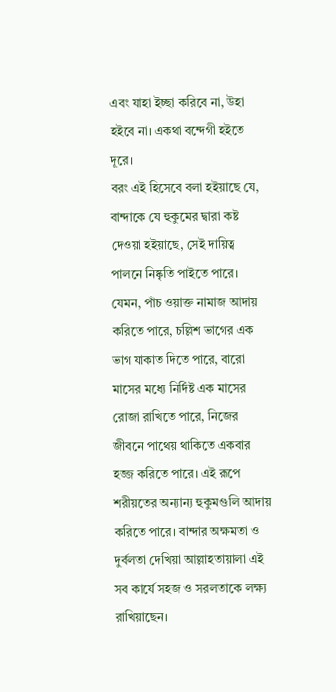এবং যাহা ইচ্ছা করিবে না, উহা হইবে না। একথা বন্দেগী হইতে দূরে।
বরং এই হিসেবে বলা হইয়াছে যে, বান্দাকে যে হুকুমের দ্বারা কষ্ট দেওয়া হইয়াছে, সেই দায়িত্ব পালনে নিষ্কৃতি পাইতে পারে। যেমন, পাঁচ ওয়াক্ত নামাজ আদায় করিতে পারে, চল্লিশ ভাগের এক ভাগ যাকাত দিতে পারে, বারো মাসের মধ্যে নির্দিষ্ট এক মাসের রোজা রাখিতে পারে, নিজের জীবনে পাথেয় থাকিতে একবার হজ্জ করিতে পারে। এই রূপে শরীয়তের অন্যান্য হুকুমগুলি আদায় করিতে পারে। বান্দার অক্ষমতা ও দুর্বলতা দেখিয়া আল্লাহতায়ালা এই সব কার্যে সহজ ও সরলতাকে লক্ষ্য রাখিয়াছেন।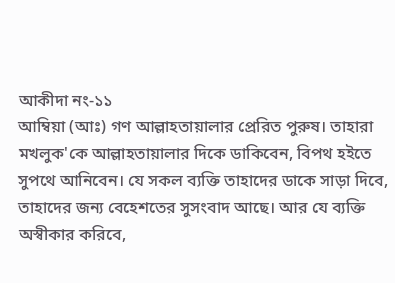আকীদা নং-১১
আম্বিয়া (আঃ) গণ আল্লাহতায়ালার প্রেরিত পুরুষ। তাহারা মখলুক'কে আল্লাহতায়ালার দিকে ডাকিবেন, বিপথ হইতে সুপথে আনিবেন। যে সকল ব্যক্তি তাহাদের ডাকে সাড়া দিবে, তাহাদের জন্য বেহেশতের সুসংবাদ আছে। আর যে ব্যক্তি অস্বীকার করিবে,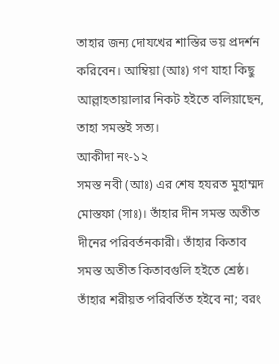তাহার জন্য দোযখের শাস্তির ভয় প্রদর্শন করিবেন। আম্বিয়া (আঃ) গণ যাহা কিছু আল্লাহতায়ালার নিকট হইতে বলিয়াছেন, তাহা সমস্তই সত্য।
আকীদা নং-১২
সমস্ত নবী (আঃ) এর শেষ হযরত মুহাম্মদ মোস্তফা (সাঃ)। তাঁহার দীন সমস্ত অতীত দীনের পরিবর্তনকারী। তাঁহার কিতাব সমস্ত অতীত কিতাবগুলি হইতে শ্রেষ্ঠ। তাঁহার শরীয়ত পরিবর্তিত হইবে না; বরং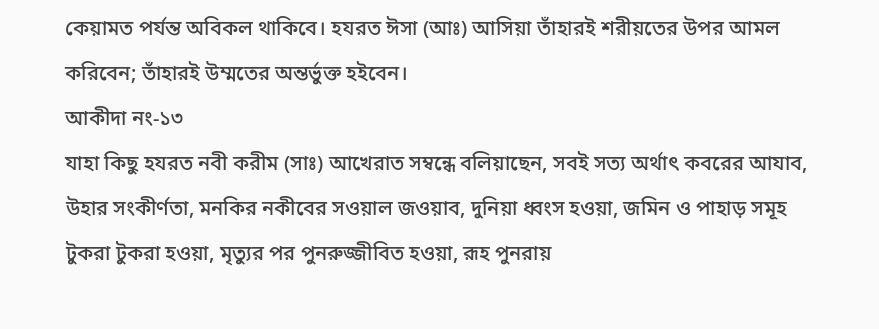কেয়ামত পর্যন্ত অবিকল থাকিবে। হযরত ঈসা (আঃ) আসিয়া তাঁহারই শরীয়তের উপর আমল করিবেন; তাঁহারই উম্মতের অন্তর্ভুক্ত হইবেন।
আকীদা নং-১৩
যাহা কিছু হযরত নবী করীম (সাঃ) আখেরাত সম্বন্ধে বলিয়াছেন, সবই সত্য অর্থাৎ কবরের আযাব, উহার সংকীর্ণতা, মনকির নকীবের সওয়াল জওয়াব, দুনিয়া ধ্বংস হওয়া, জমিন ও পাহাড় সমূহ টুকরা টুকরা হওয়া, মৃত্যুর পর পুনরুজ্জীবিত হওয়া, রূহ পুনরায়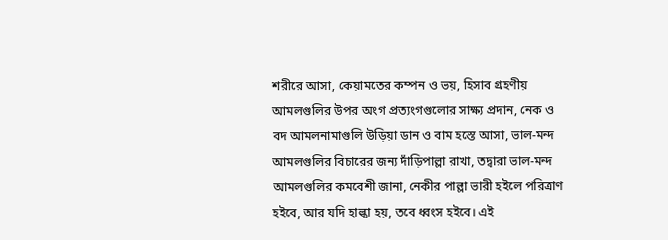শরীরে আসা, কেয়ামতের কম্পন ও ভয়, হিসাব গ্রহণীয় আমলগুলির উপর অংগ প্রত্যংগগুলোর সাক্ষ্য প্রদান, নেক ও বদ আমলনামাগুলি উড়িয়া ডান ও বাম হস্তে আসা, ভাল-মন্দ আমলগুলির বিচারের জন্য দাঁড়িপাল্লা রাখা, তদ্বারা ভাল-মন্দ আমলগুলির কমবেশী জানা, নেকীর পাল্লা ভারী হইলে পরিত্রাণ হইবে, আর যদি হাল্কা হয়, তবে ধ্বংস হইবে। এই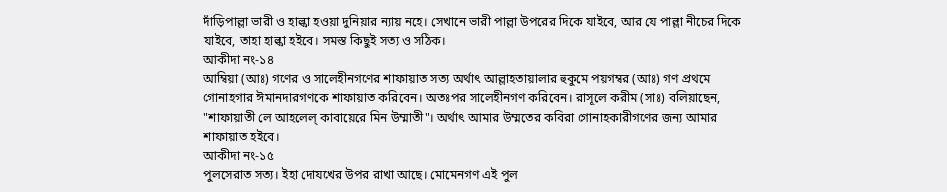দাঁড়িপাল্লা ভারী ও হাল্কা হওয়া দুনিয়ার ন্যায় নহে। সেখানে ভারী পাল্লা উপরের দিকে যাইবে, আর যে পাল্লা নীচের দিকে যাইবে, তাহা হাল্কা হইবে। সমস্ত কিছুই সত্য ও সঠিক।
আকীদা নং-১৪
আম্বিয়া (আঃ) গণের ও সালেহীনগণের শাফায়াত সত্য অর্থাৎ আল্লাহতায়ালার হুকুমে পয়গম্বর (আঃ) গণ প্রথমে গোনাহগার ঈমানদারগণকে শাফায়াত করিবেন। অতঃপর সালেহীনগণ করিবেন। রাসূলে করীম (সাঃ) বলিয়াছেন, "শাফায়াতী লে আহলেল্ কাবায়েরে মিন উম্মাতী"। অর্থাৎ আমার উম্মতের কবিরা গোনাহকারীগণের জন্য আমার শাফায়াত হইবে।
আকীদা নং-১৫
পুলসেরাত সত্য। ইহা দোযখের উপর রাখা আছে। মোমেনগণ এই পুল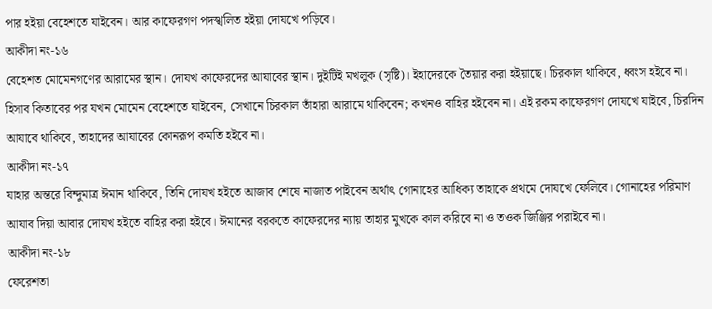পার হইয়া বেহেশতে যাইবেন। আর কাফেরগণ পদস্খলিত হইয়া দোযখে পড়িবে।
আকীদা নং-১৬
বেহেশত মোমেনগণের আরামের স্থান। দোযখ কাফেরদের আযাবের স্থান। দুইটিই মখলুক (সৃষ্টি)। ইহাদেরকে তৈয়ার করা হইয়াছে। চিরকাল থাকিবে, ধ্বংস হইবে না। হিসাব কিতাবের পর যখন মোমেন বেহেশতে যাইবেন, সেখানে চিরকাল তাঁহারা আরামে থাকিবেন; কখনও বাহির হইবেন না। এই রকম কাফেরগণ দোযখে যাইবে, চিরদিন আযাবে থাকিবে, তাহাদের আযাবের কোনরূপ কমতি হইবে না।
আকীদা নং-১৭
যাহার অন্তরে বিন্দুমাত্র ঈমান থাকিবে, তিনি দোযখ হইতে আজাব শেষে নাজাত পাইবেন অর্থাৎ গোনাহের আধিক্য তাহাকে প্রথমে দোযখে ফেলিবে। গোনাহের পরিমাণ আযাব দিয়া আবার দোযখ হইতে বাহির করা হইবে। ঈমানের বরকতে কাফেরদের ন্যায় তাহার মুখকে কাল করিবে না ও তওক জিঞ্জির পরাইবে না।
আকীদা নং-১৮
ফেরেশতা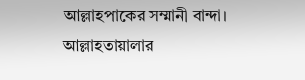আল্লাহপাকের সম্মানী বান্দা। আল্লাহতায়ালার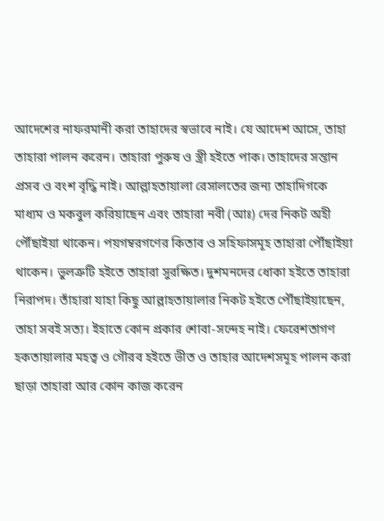আদেশের নাফরমানী করা তাহাদের স্বভাবে নাই। যে আদেশ আসে, তাহা তাহারা পালন করেন। তাহারা পুরুষ ও স্ত্রী হইতে পাক। তাহাদের সন্তান প্রসব ও বংশ বৃদ্ধি নাই। আল্লাহতায়ালা রেসালতের জন্য তাহাদিগকে মাধ্যম ও মকবুল করিয়াছেন এবং তাহারা নবী (আঃ) দের নিকট অহী পৌঁছাইয়া থাকেন। পয়গম্বরগণের কিতাব ও সহিফাসমূহ তাহারা পৌঁছাইয়া থাকেন। ভুলত্রুটি হইতে তাহারা সুরক্ষিত। দুশমনদের ধোকা হইতে তাহারা নিরাপদ। তাঁহারা যাহা কিছু আল্লাহতায়ালার নিকট হইতে পৌঁছাইয়াছেন, তাহা সবই সত্য। ইহাতে কোন প্রকার শোবা-সন্দেহ নাই। ফেরেশতাগণ হকতায়ালার মহত্ব ও গৌরব হইতে ভীত ও তাহার আদেশসমূহ পালন করা ছাড়া তাহারা আর কোন কাজ করেন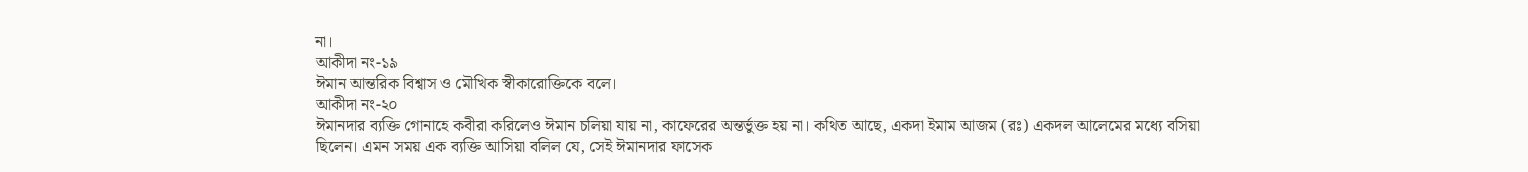না।
আকীদা নং-১৯
ঈমান আন্তরিক বিশ্বাস ও মৌখিক স্বীকারোক্তিকে বলে।
আকীদা নং-২০
ঈমানদার ব্যক্তি গোনাহে কবীরা করিলেও ঈমান চলিয়া যায় না, কাফেরের অন্তর্ভুক্ত হয় না। কথিত আছে, একদা ইমাম আজম (রঃ) একদল আলেমের মধ্যে বসিয়া ছিলেন। এমন সময় এক ব্যক্তি আসিয়া বলিল যে, সেই ঈমানদার ফাসেক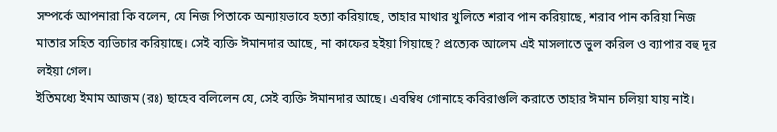সম্পর্কে আপনারা কি বলেন, যে নিজ পিতাকে অন্যায়ভাবে হত্যা করিয়াছে, তাহার মাথার খুলিতে শরাব পান করিয়াছে, শরাব পান করিয়া নিজ মাতার সহিত ব্যভিচার করিয়াছে। সেই ব্যক্তি ঈমানদার আছে, না কাফের হইয়া গিয়াছে? প্রত্যেক আলেম এই মাসলাতে ভুল করিল ও ব্যাপার বহু দূর লইয়া গেল।
ইতিমধ্যে ইমাম আজম (রঃ) ছাহেব বলিলেন যে, সেই ব্যক্তি ঈমানদার আছে। এবম্বিধ গোনাহে কবিরাগুলি করাতে তাহার ঈমান চলিয়া যায় নাই।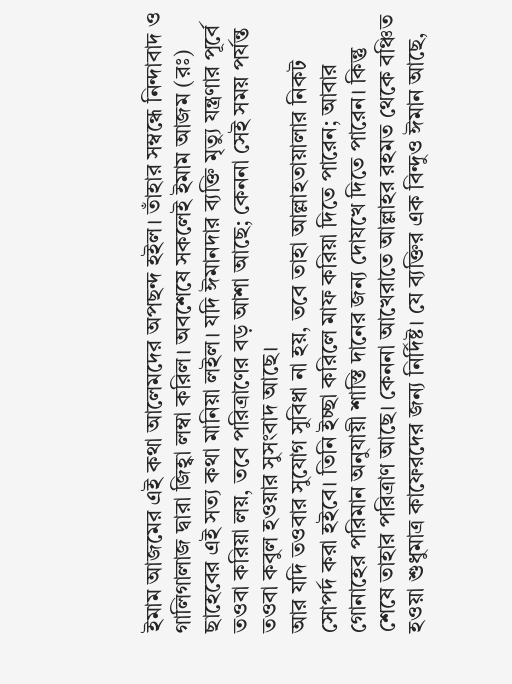ইমাম আজমের এই কথা আলেমদের অপছন্দ হইল। তাঁহার সম্বন্ধে নিন্দাবাদ ও গালিগালাজ দ্বারা জিহ্বা লম্বা করিল। অবশেষে সকলেই ইমাম আজম (রঃ) ছাহেবের এই সত্য কথা মানিয়া লইল। যদি ঈমানদার ব্যক্তি মৃত্যু যন্ত্রণার পূর্বে তওবা করিয়া লয়, তবে পরিত্রাণের বড় আশা আছে; কেননা সেই সময় পর্যন্ত তওবা কবুল হওয়ার সুসংবাদ আছে।
আর যদি তওবার সুযোগ সুবিধা না হয়, তবে তাহা আল্লাহতায়ালার নিকট সোপর্দ করা হইবে। তিনি ইচ্ছা করিলে মাফ করিয়া দিতে পারেন; আবার গোনাহের পরিমান অনুযায়ী শাস্তি দানের জন্য দোযখে দিতে পারেন। কিন্তু শেষে তাহার পরিত্রাণ আছে। কেননা আখেরাতে আল্লাহর রহমত থেকে বঞ্চিত হওয়া শুধুমাত্র কাফেরদের জন্য নির্দিষ্ট। যে ব্যক্তির এক বিন্দুও ঈমান আছে,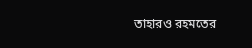তাহারও রহমতের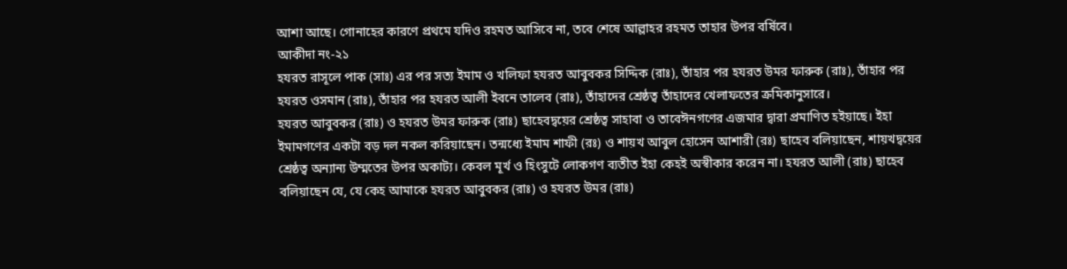আশা আছে। গোনাহের কারণে প্রথমে যদিও রহমত আসিবে না, তবে শেষে আল্লাহর রহমত তাহার উপর বর্ষিবে।
আকীদা নং-২১
হযরত রাসূলে পাক (সাঃ) এর পর সত্য ইমাম ও খলিফা হযরত আবুবকর সিদ্দিক (রাঃ), তাঁহার পর হযরত উমর ফারুক (রাঃ), তাঁহার পর হযরত ওসমান (রাঃ), তাঁহার পর হযরত আলী ইবনে তালেব (রাঃ), তাঁহাদের শ্রেষ্ঠত্ব তাঁহাদের খেলাফতের ক্রমিকানুসারে।
হযরত আবুবকর (রাঃ) ও হযরত উমর ফারুক (রাঃ) ছাহেবদ্বয়ের শ্রেষ্ঠত্ব সাহাবা ও তাবেঈনগণের এজমার দ্বারা প্রমাণিত হইয়াছে। ইহা ইমামগণের একটা বড় দল নকল করিয়াছেন। তন্মধ্যে ইমাম শাফী (রঃ) ও শায়খ আবুল হোসেন আশারী (রঃ) ছাহেব বলিয়াছেন, শায়খদ্বয়ের শ্রেষ্ঠত্ব অন্যান্য উম্মতের উপর অকাট্য। কেবল মূর্খ ও হিংসুটে লোকগণ ব্যতীত ইহা কেহই অস্বীকার করেন না। হযরত আলী (রাঃ) ছাহেব বলিয়াছেন যে, যে কেহ আমাকে হযরত আবুবকর (রাঃ) ও হযরত উমর (রাঃ)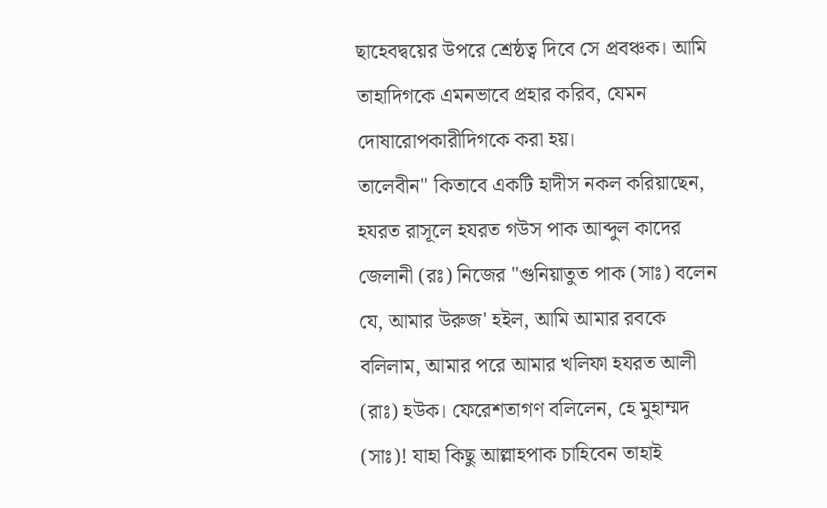ছাহেবদ্বয়ের উপরে শ্রেষ্ঠত্ব দিবে সে প্রবঞ্চক। আমি তাহাদিগকে এমনভাবে প্রহার করিব, যেমন দোষারোপকারীদিগকে করা হয়।
তালেবীন" কিতাবে একটি হাদীস নকল করিয়াছেন, হযরত রাসূলে হযরত গউস পাক আব্দুল কাদের জেলানী (রঃ) নিজের "গুনিয়াতুত পাক (সাঃ) বলেন যে, আমার উরুজ' হইল, আমি আমার রবকে বলিলাম, আমার পরে আমার খলিফা হযরত আলী (রাঃ) হউক। ফেরেশতাগণ বলিলেন, হে মুহাম্মদ (সাঃ)! যাহা কিছু আল্লাহপাক চাহিবেন তাহাই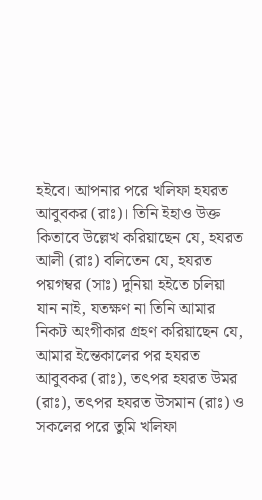হইবে। আপনার পরে খলিফা হযরত আবুবকর (রাঃ)। তিনি ইহাও উক্ত কিতাবে উল্লেখ করিয়াছেন যে, হযরত আলী (রাঃ) বলিতেন যে, হযরত পয়গম্বর (সাঃ) দুনিয়া হইতে চলিয়া যান নাই, যতক্ষণ না তিনি আমার নিকট অংগীকার গ্রহণ করিয়াছেন যে, আমার ইন্তেকালের পর হযরত আবুবকর (রাঃ), তৎপর হযরত উমর (রাঃ), তৎপর হযরত উসমান (রাঃ) ও সকলের পরে তুমি খলিফা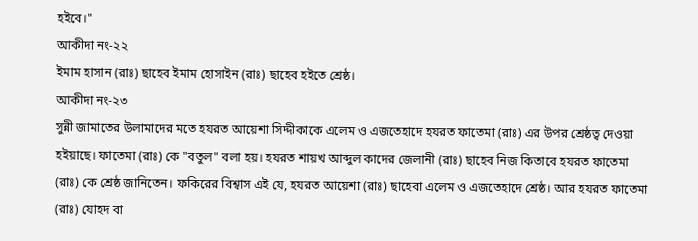হইবে।"
আকীদা নং-২২
ইমাম হাসান (রাঃ) ছাহেব ইমাম হোসাইন (রাঃ) ছাহেব হইতে শ্রেষ্ঠ।
আকীদা নং-২৩
সুন্নী জামাতের উলামাদের মতে হযরত আয়েশা সিদ্দীকাকে এলেম ও এজতেহাদে হযরত ফাতেমা (রাঃ) এর উপর শ্রেষ্ঠত্ব দেওয়া হইয়াছে। ফাতেমা (রাঃ) কে "বতুল" বলা হয়। হযরত শায়খ আব্দুল কাদের জেলানী (রাঃ) ছাহেব নিজ কিতাবে হযরত ফাতেমা (রাঃ) কে শ্রেষ্ঠ জানিতেন। ফকিরের বিশ্বাস এই যে, হযরত আয়েশা (রাঃ) ছাহেবা এলেম ও এজতেহাদে শ্রেষ্ঠ। আর হযরত ফাতেমা (রাঃ) যোহদ বা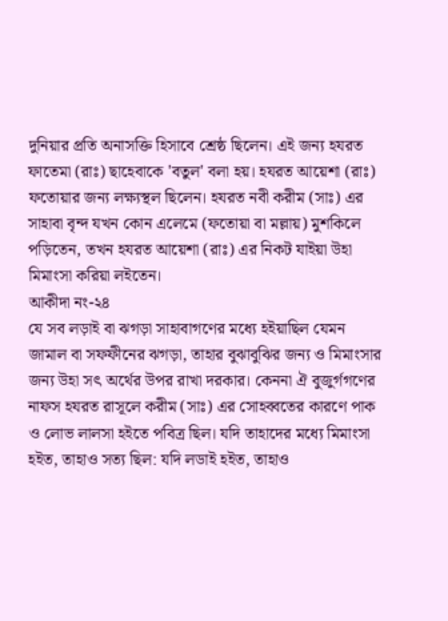দুনিয়ার প্রতি অনাসক্তি হিসাবে শ্রেষ্ঠ ছিলেন। এই জন্য হযরত ফাতেমা (রাঃ) ছাহেবাকে 'বতুল' বলা হয়। হযরত আয়েশা (রাঃ) ফতোয়ার জন্য লক্ষ্যস্থল ছিলেন। হযরত নবী করীম (সাঃ) এর সাহাবা বৃন্দ যখন কোন এলেমে (ফতোয়া বা মল্লায়) মুশকিলে পড়িতেন, তখন হযরত আয়েশা (রাঃ) এর নিকট যাইয়া উহা মিমাংসা করিয়া লইতেন।
আকীদা নং-২৪
যে সব লড়াই বা ঝগড়া সাহাবাগণের মধ্যে হইয়াছিল যেমন জামাল বা সফফীনের ঝগড়া, তাহার বুঝাবুঝির জন্য ও মিমাংসার জন্য উহা সৎ অর্থের উপর রাখা দরকার। কেননা ঐ বুজুর্গগণের নাফস হযরত রাসূলে করীম (সাঃ) এর সোহব্বতের কারণে পাক ও লোভ লালসা হইতে পবিত্র ছিল। যদি তাহাদের মধ্যে মিমাংসা হইত, তাহাও সত্য ছিল: যদি লডাই হইত, তাহাও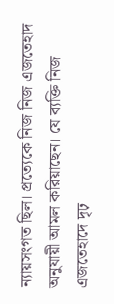ন্যায়সংগত ছিল। প্রত্যেকে নিজ নিজ এজতেহাদ অনুযায়ী আমল করিয়াছেন। যে ব্যক্তি নিজ এজতেহাদে দৃঢ়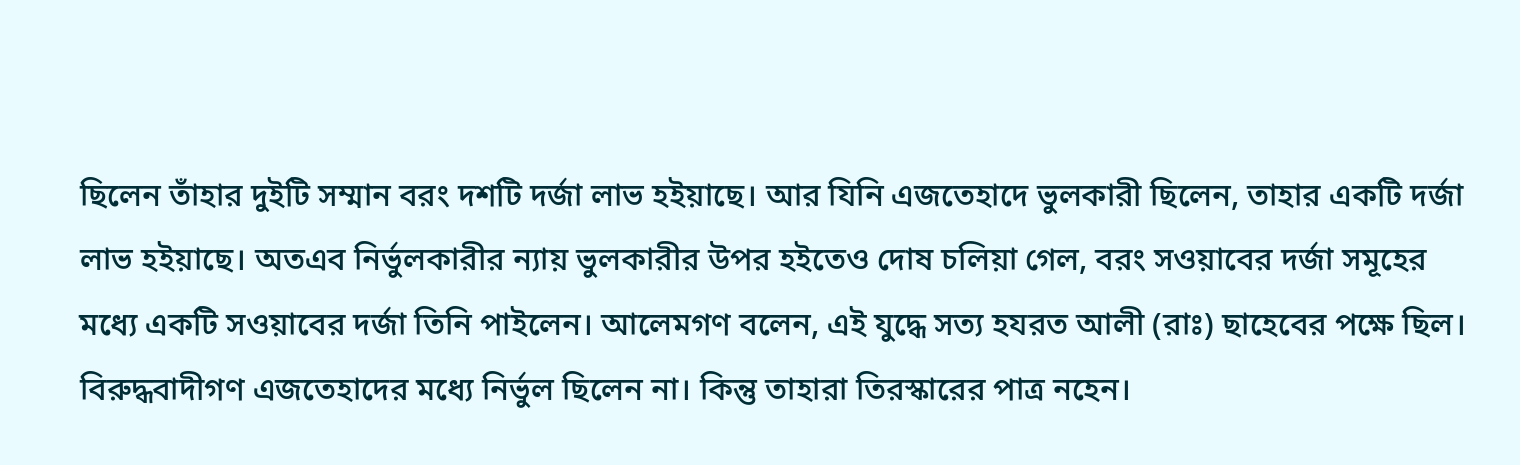ছিলেন তাঁহার দুইটি সম্মান বরং দশটি দর্জা লাভ হইয়াছে। আর যিনি এজতেহাদে ভুলকারী ছিলেন, তাহার একটি দর্জা লাভ হইয়াছে। অতএব নির্ভুলকারীর ন্যায় ভুলকারীর উপর হইতেও দোষ চলিয়া গেল, বরং সওয়াবের দর্জা সমূহের মধ্যে একটি সওয়াবের দর্জা তিনি পাইলেন। আলেমগণ বলেন, এই যুদ্ধে সত্য হযরত আলী (রাঃ) ছাহেবের পক্ষে ছিল। বিরুদ্ধবাদীগণ এজতেহাদের মধ্যে নির্ভুল ছিলেন না। কিন্তু তাহারা তিরস্কারের পাত্র নহেন।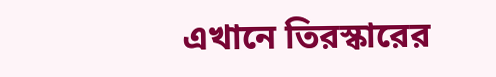এখানে তিরস্কারের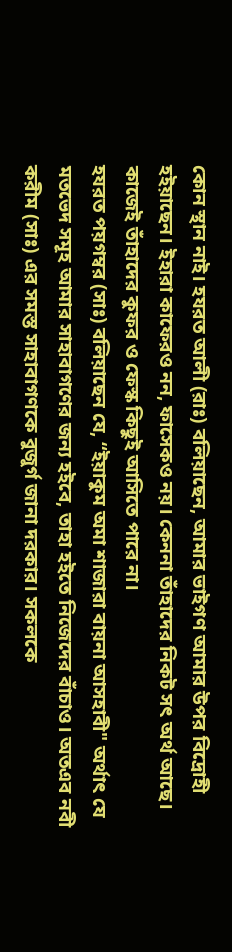কোন স্থান নাই। হযরত আলী (রাঃ) বলিয়াছেন, আমার ভাইগণ আমার উপর বিদ্রোহী হইয়াছেন। ইহারা কাফেরও নন, ফাসেকও নয়। কেননা তাঁহাদের নিকট সৎ অর্থ আছে। কাজেই তাঁহাদের কুফর ও ফেস্ক কিছুই আসিতে পারে না।
হযরত পয়গম্বর (সাঃ) বলিয়াছেন যে, “ইয়াকুম অমা শাজারা বায়না আসহাবী" অর্থাৎ যে মতভেদ সমূহ আমার সাহাবাগণের জন্য হইবে, তাহা হইতে নিজেদের বাঁচাও। অতএব নবী করীম (সাঃ) এর সমস্ত সাহাবাগণকে বুজুর্গ জানা দরকার। সকলকে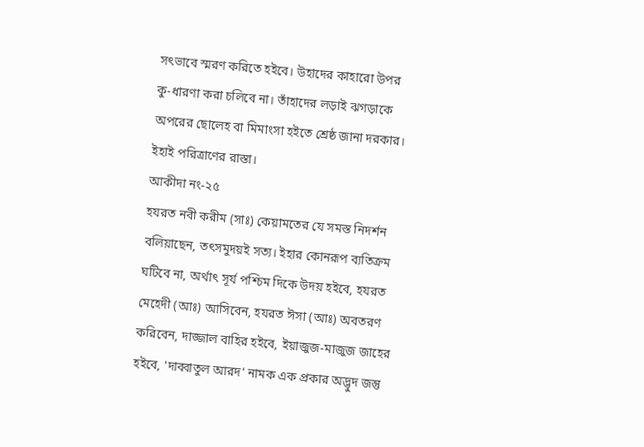সৎভাবে স্মরণ করিতে হইবে। উহাদের কাহারো উপর কু-ধারণা করা চলিবে না। তাঁহাদের লড়াই ঝগড়াকে অপরের ছোলেহ বা মিমাংসা হইতে শ্রেষ্ঠ জানা দরকার। ইহাই পরিত্রাণের রাস্তা।
আকীদা নং-২৫
হযরত নবী করীম (সাঃ) কেয়ামতের যে সমস্ত নিদর্শন বলিয়াছেন, তৎসমুদয়ই সত্য। ইহার কোনরূপ ব্যতিক্রম ঘটিবে না, অর্থাৎ সূর্য পশ্চিম দিকে উদয় হইবে, হযরত মেহেদী (আঃ) আসিবেন, হযরত ঈসা (আঃ) অবতরণ করিবেন, দাজ্জাল বাহির হইবে, ইয়াজুজ-মাজুজ জাহের হইবে, 'দাব্বাতুল আরদ' নামক এক প্রকার অদ্ভুদ জন্তু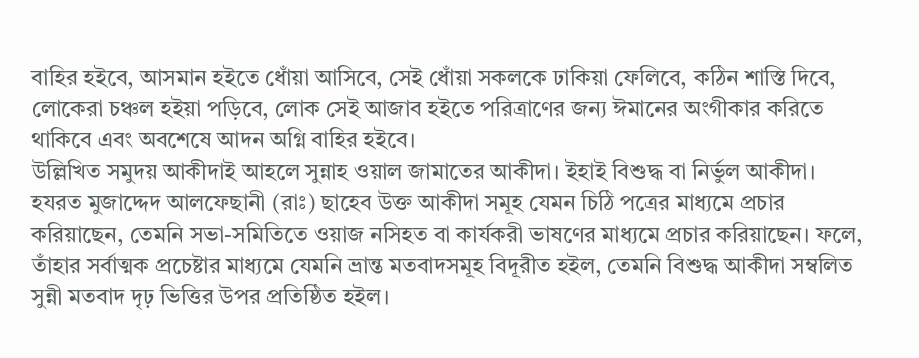বাহির হইবে, আসমান হইতে ধোঁয়া আসিবে, সেই ধোঁয়া সকলকে ঢাকিয়া ফেলিবে, কঠিন শাস্তি দিবে, লোকেরা চঞ্চল হইয়া পড়িবে, লোক সেই আজাব হইতে পরিত্রাণের জন্য ঈমানের অংগীকার করিতে থাকিবে এবং অবশেষে আদন অগ্নি বাহির হইবে।
উল্লিখিত সমুদয় আকীদাই আহলে সুন্নাহ ওয়াল জামাতের আকীদা। ইহাই বিশুদ্ধ বা নির্ভুল আকীদা। হযরত মুজাদ্দেদ আলফেছানী (রাঃ) ছাহেব উক্ত আকীদা সমূহ যেমন চিঠি পত্রের মাধ্যমে প্রচার করিয়াছেন, তেমনি সভা-সমিতিতে ওয়াজ নসিহত বা কার্যকরী ভাষণের মাধ্যমে প্রচার করিয়াছেন। ফলে, তাঁহার সর্বাত্মক প্রচেষ্টার মাধ্যমে যেমনি ভ্রান্ত মতবাদসমূহ বিদূরীত হইল, তেমনি বিশুদ্ধ আকীদা সম্বলিত সুন্নী মতবাদ দৃঢ় ভিত্তির উপর প্রতিষ্ঠিত হইল।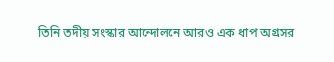তিনি তদীয় সংস্কার আন্দোলনে আরও এক ধাপ অগ্রসর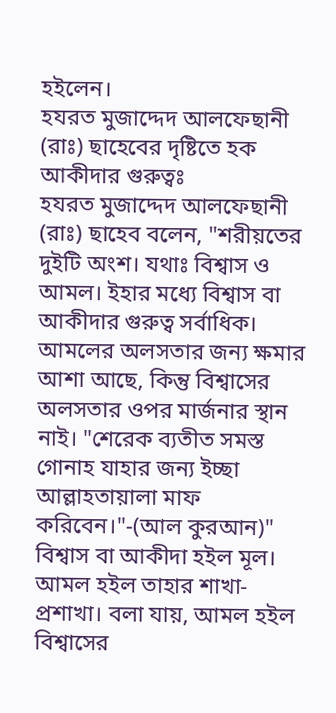হইলেন।
হযরত মুজাদ্দেদ আলফেছানী (রাঃ) ছাহেবের দৃষ্টিতে হক আকীদার গুরুত্বঃ
হযরত মুজাদ্দেদ আলফেছানী (রাঃ) ছাহেব বলেন, "শরীয়তের দুইটি অংশ। যথাঃ বিশ্বাস ও আমল। ইহার মধ্যে বিশ্বাস বা আকীদার গুরুত্ব সর্বাধিক। আমলের অলসতার জন্য ক্ষমার আশা আছে, কিন্তু বিশ্বাসের অলসতার ওপর মার্জনার স্থান নাই। "শেরেক ব্যতীত সমস্ত গোনাহ যাহার জন্য ইচ্ছা আল্লাহতায়ালা মাফ করিবেন।"-(আল কুরআন)"
বিশ্বাস বা আকীদা হইল মূল। আমল হইল তাহার শাখা-প্রশাখা। বলা যায়, আমল হইল বিশ্বাসের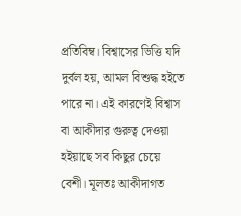প্রতিবিম্ব। বিশ্বাসের ভিত্তি যদি দুর্বল হয়, আমল বিশুদ্ধ হইতে পারে না। এই কারণেই বিশ্বাস বা আকীদার গুরুত্ব দেওয়া হইয়াছে সব কিছুর চেয়ে বেশী। মূলতঃ আকীদাগত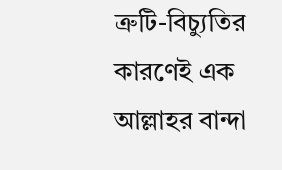ত্রুটি-বিচ্যুতির কারণেই এক আল্লাহর বান্দা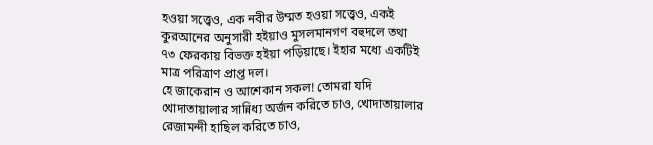হওয়া সত্ত্বেও, এক নবীর উম্মত হওয়া সত্ত্বেও, একই কুরআনের অনুসারী হইয়াও মুসলমানগণ বহুদলে তথা ৭৩ ফেরকায় বিভক্ত হইয়া পড়িয়াছে। ইহার মধ্যে একটিই মাত্র পরিত্রাণ প্রাপ্ত দল।
হে জাকেরান ও আশেকান সকল! তোমরা যদি খোদাতায়ালার সান্নিধ্য অর্জন করিতে চাও, খোদাতায়ালার রেজামন্দী হাছিল করিতে চাও,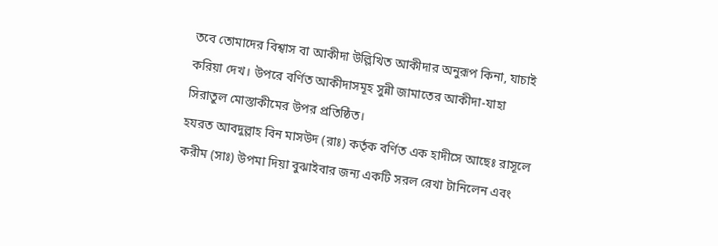তবে তোমাদের বিশ্বাস বা আকীদা উল্লিখিত আকীদার অনুরূপ কিনা, যাচাই করিয়া দেখ। উপরে বর্ণিত আকীদাসমূহ সুন্নী জামাতের আকীদা-যাহা সিরাতুল মোস্তাকীমের উপর প্রতিষ্ঠিত।
হযরত আবদুল্লাহ বিন মাসউদ (রাঃ) কর্তৃক বর্ণিত এক হাদীসে আছেঃ রাসূলে করীম (সাঃ) উপমা দিয়া বুঝাইবার জন্য একটি সরল রেখা টানিলেন এবং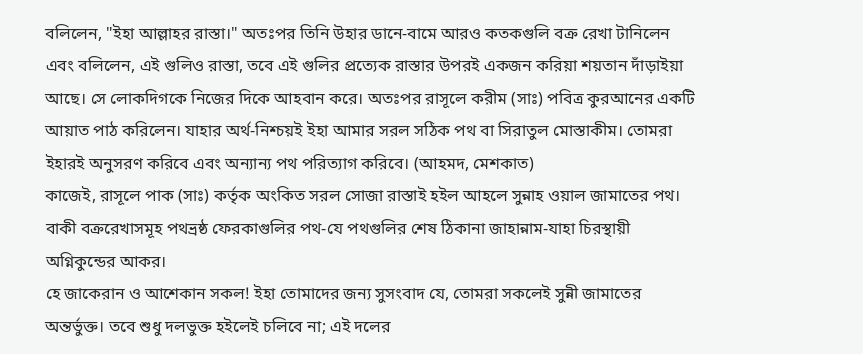বলিলেন, "ইহা আল্লাহর রাস্তা।" অতঃপর তিনি উহার ডানে-বামে আরও কতকগুলি বক্র রেখা টানিলেন এবং বলিলেন, এই গুলিও রাস্তা, তবে এই গুলির প্রত্যেক রাস্তার উপরই একজন করিয়া শয়তান দাঁড়াইয়া আছে। সে লোকদিগকে নিজের দিকে আহবান করে। অতঃপর রাসূলে করীম (সাঃ) পবিত্র কুরআনের একটি আয়াত পাঠ করিলেন। যাহার অর্থ-নিশ্চয়ই ইহা আমার সরল সঠিক পথ বা সিরাতুল মোস্তাকীম। তোমরা ইহারই অনুসরণ করিবে এবং অন্যান্য পথ পরিত্যাগ করিবে। (আহমদ, মেশকাত)
কাজেই, রাসূলে পাক (সাঃ) কর্তৃক অংকিত সরল সোজা রাস্তাই হইল আহলে সুন্নাহ ওয়াল জামাতের পথ। বাকী বক্ররেখাসমূহ পথভ্রষ্ঠ ফেরকাগুলির পথ-যে পথগুলির শেষ ঠিকানা জাহান্নাম-যাহা চিরস্থায়ী অগ্নিকুন্ডের আকর।
হে জাকেরান ও আশেকান সকল! ইহা তোমাদের জন্য সুসংবাদ যে, তোমরা সকলেই সুন্নী জামাতের অন্তর্ভুক্ত। তবে শুধু দলভুক্ত হইলেই চলিবে না; এই দলের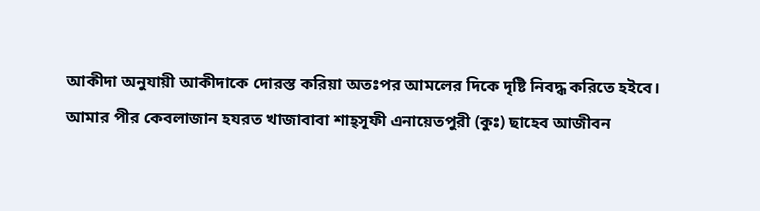আকীদা অনুযায়ী আকীদাকে দোরস্ত করিয়া অতঃপর আমলের দিকে দৃষ্টি নিবদ্ধ করিতে হইবে।
আমার পীর কেবলাজান হযরত খাজাবাবা শাহ্সূফী এনায়েতপুরী (কুঃ) ছাহেব আজীবন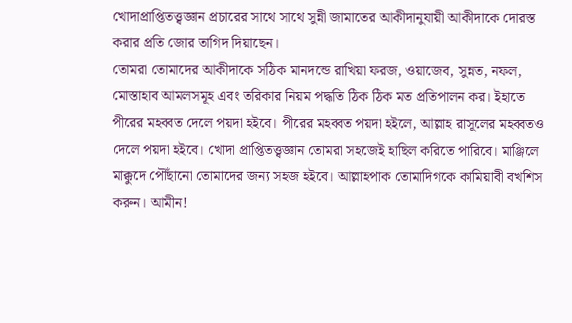খোদাপ্রাপ্তিতত্ত্বজ্ঞান প্রচারের সাথে সাথে সুন্নী জামাতের আকীদানুযায়ী আকীদাকে দোরস্ত করার প্রতি জোর তাগিদ দিয়াছেন।
তোমরা তোমাদের আকীদাকে সঠিক মানদন্ডে রাখিয়া ফরজ, ওয়াজেব, সুন্নত, নফল, মোস্তাহাব আমলসমূহ এবং তরিকার নিয়ম পদ্ধতি ঠিক ঠিক মত প্রতিপালন কর। ইহাতে পীরের মহব্বত দেলে পয়দা হইবে। পীরের মহব্বত পয়দা হইলে, আল্লাহ রাসূলের মহব্বতও দেলে পয়দা হইবে। খোদা প্রাপ্তিতত্ত্বজ্ঞান তোমরা সহজেই হাছিল করিতে পারিবে। মাঞ্জিলে মাক্কুদে পৌঁছানো তোমাদের জন্য সহজ হইবে। আল্লাহপাক তোমাদিগকে কামিয়াবী বখশিস করুন। আমীন!